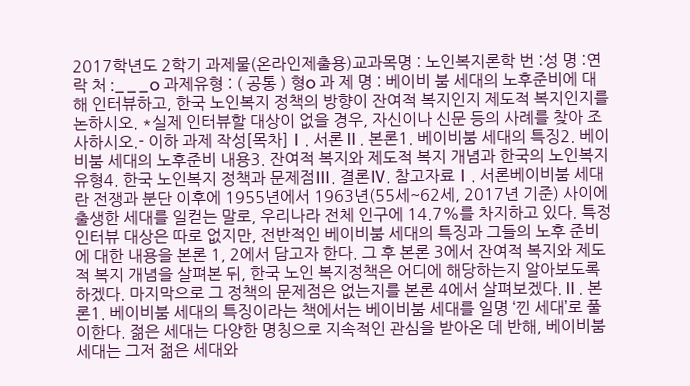2017학년도 2학기 과제물(온라인제출용)교과목명 : 노인복지론학 번 :성 명 :연 락 처 :___o 과제유형 : ( 공통 ) 형o 과 제 명 : 베이비 붐 세대의 노후준비에 대해 인터뷰하고, 한국 노인복지 정책의 방향이 잔여적 복지인지 제도적 복지인지를 논하시오. *실제 인터뷰할 대상이 없을 경우, 자신이나 신문 등의 사례를 찾아 조사하시오.- 이하 과제 작성[목차]Ⅰ. 서론Ⅱ. 본론1. 베이비붐 세대의 특징2. 베이비붐 세대의 노후준비 내용3. 잔여적 복지와 제도적 복지 개념과 한국의 노인복지 유형4. 한국 노인복지 정책과 문제점Ⅲ. 결론Ⅳ. 참고자료Ⅰ. 서론베이비붐 세대란 전쟁과 분단 이후에 1955년에서 1963년(55세~62세, 2017년 기준) 사이에 출생한 세대를 일컫는 말로, 우리나라 전체 인구에 14.7%를 차지하고 있다. 특정 인터뷰 대상은 따로 없지만, 전반적인 베이비붐 세대의 특징과 그들의 노후 준비에 대한 내용을 본론 1, 2에서 담고자 한다. 그 후 본론 3에서 잔여적 복지와 제도적 복지 개념을 살펴본 뒤, 한국 노인 복지정책은 어디에 해당하는지 알아보도록 하겠다. 마지막으로 그 정책의 문제점은 없는지를 본론 4에서 살펴보겠다.Ⅱ. 본론1. 베이비붐 세대의 특징이라는 책에서는 베이비붐 세대를 일명 ‘낀 세대’로 풀이한다. 젊은 세대는 다양한 명칭으로 지속적인 관심을 받아온 데 반해, 베이비붐 세대는 그저 젊은 세대와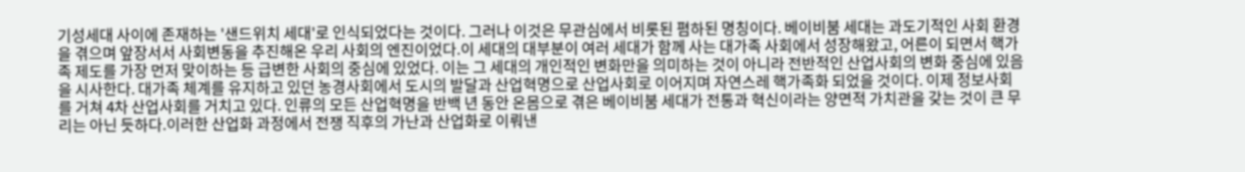기성세대 사이에 존재하는 '샌드위치 세대'로 인식되었다는 것이다. 그러나 이것은 무관심에서 비롯된 폄하된 명칭이다. 베이비붐 세대는 과도기적인 사회 환경을 겪으며 앞장서서 사회변동을 추진해온 우리 사회의 엔진이었다.이 세대의 대부분이 여러 세대가 함께 사는 대가족 사회에서 성장해왔고, 어른이 되면서 핵가족 제도를 가장 먼저 맞이하는 등 급변한 사회의 중심에 있었다. 이는 그 세대의 개인적인 변화만을 의미하는 것이 아니라 전반적인 산업사회의 변화 중심에 있음을 시사한다. 대가족 체계를 유지하고 있던 농경사회에서 도시의 발달과 산업혁명으로 산업사회로 이어지며 자연스레 핵가족화 되었을 것이다. 이제 정보사회를 거쳐 4차 산업사회를 거치고 있다. 인류의 모든 산업혁명을 반백 년 동안 온몸으로 겪은 베이비붐 세대가 전통과 혁신이라는 양면적 가치관을 갖는 것이 큰 무리는 아닌 듯하다.이러한 산업화 과정에서 전쟁 직후의 가난과 산업화로 이뤄낸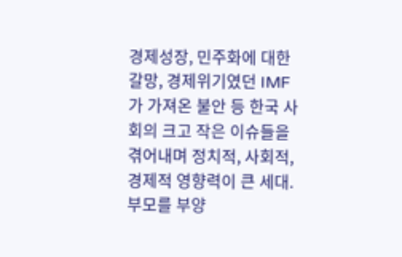경제성장, 민주화에 대한 갈망, 경제위기였던 IMF가 가져온 불안 등 한국 사회의 크고 작은 이슈들을 겪어내며 정치적, 사회적, 경제적 영향력이 큰 세대. 부모를 부양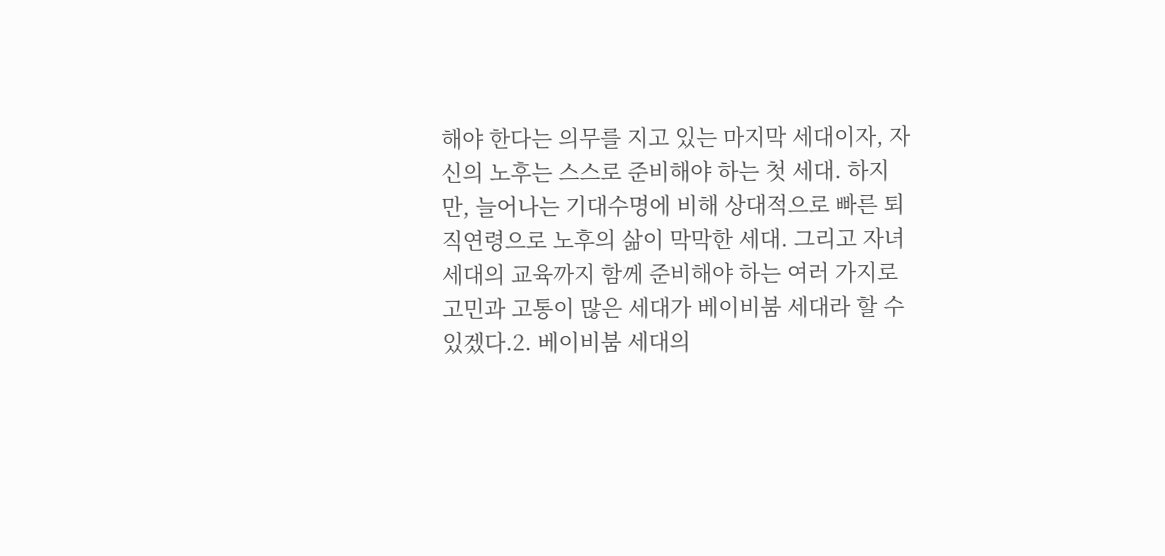해야 한다는 의무를 지고 있는 마지막 세대이자, 자신의 노후는 스스로 준비해야 하는 첫 세대. 하지만, 늘어나는 기대수명에 비해 상대적으로 빠른 퇴직연령으로 노후의 삶이 막막한 세대. 그리고 자녀세대의 교육까지 함께 준비해야 하는 여러 가지로 고민과 고통이 많은 세대가 베이비붐 세대라 할 수 있겠다.2. 베이비붐 세대의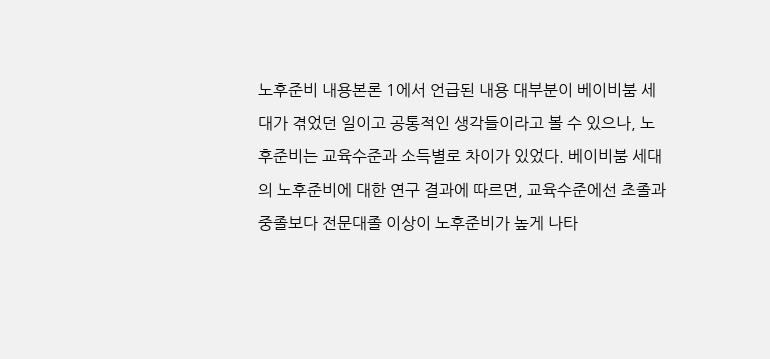노후준비 내용본론 1에서 언급된 내용 대부분이 베이비붐 세대가 겪었던 일이고 공통적인 생각들이라고 볼 수 있으나, 노후준비는 교육수준과 소득별로 차이가 있었다. 베이비붐 세대의 노후준비에 대한 연구 결과에 따르면, 교육수준에선 초졸과 중졸보다 전문대졸 이상이 노후준비가 높게 나타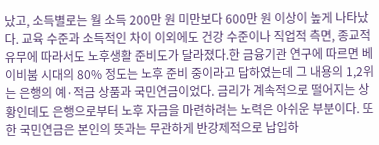났고, 소득별로는 월 소득 200만 원 미만보다 600만 원 이상이 높게 나타났다. 교육 수준과 소득적인 차이 이외에도 건강 수준이나 직업적 측면, 종교적 유무에 따라서도 노후생활 준비도가 달라졌다.한 금융기관 연구에 따르면 베이비붐 시대의 80% 정도는 노후 준비 중이라고 답하였는데 그 내용의 1,2위는 은행의 예·적금 상품과 국민연금이었다. 금리가 계속적으로 떨어지는 상황인데도 은행으로부터 노후 자금을 마련하려는 노력은 아쉬운 부분이다. 또한 국민연금은 본인의 뜻과는 무관하게 반강제적으로 납입하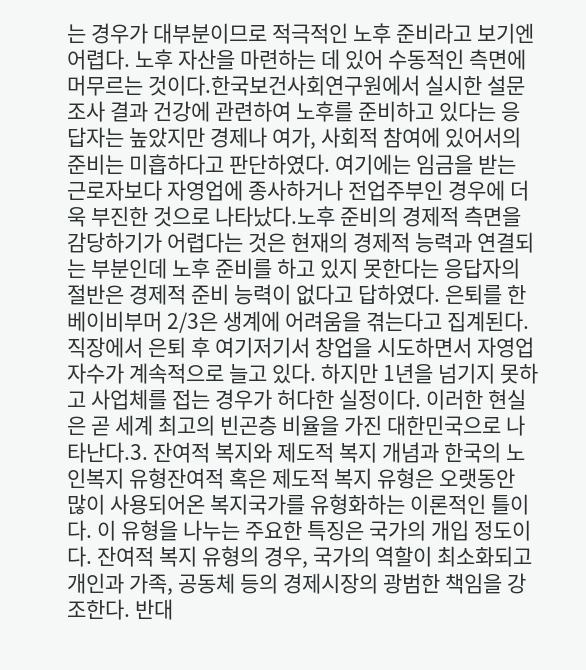는 경우가 대부분이므로 적극적인 노후 준비라고 보기엔 어렵다. 노후 자산을 마련하는 데 있어 수동적인 측면에 머무르는 것이다.한국보건사회연구원에서 실시한 설문조사 결과 건강에 관련하여 노후를 준비하고 있다는 응답자는 높았지만 경제나 여가, 사회적 참여에 있어서의 준비는 미흡하다고 판단하였다. 여기에는 임금을 받는 근로자보다 자영업에 종사하거나 전업주부인 경우에 더욱 부진한 것으로 나타났다.노후 준비의 경제적 측면을 감당하기가 어렵다는 것은 현재의 경제적 능력과 연결되는 부분인데 노후 준비를 하고 있지 못한다는 응답자의 절반은 경제적 준비 능력이 없다고 답하였다. 은퇴를 한 베이비부머 2/3은 생계에 어려움을 겪는다고 집계된다. 직장에서 은퇴 후 여기저기서 창업을 시도하면서 자영업자수가 계속적으로 늘고 있다. 하지만 1년을 넘기지 못하고 사업체를 접는 경우가 허다한 실정이다. 이러한 현실은 곧 세계 최고의 빈곤층 비율을 가진 대한민국으로 나타난다.3. 잔여적 복지와 제도적 복지 개념과 한국의 노인복지 유형잔여적 혹은 제도적 복지 유형은 오랫동안 많이 사용되어온 복지국가를 유형화하는 이론적인 틀이다. 이 유형을 나누는 주요한 특징은 국가의 개입 정도이다. 잔여적 복지 유형의 경우, 국가의 역할이 최소화되고 개인과 가족, 공동체 등의 경제시장의 광범한 책임을 강조한다. 반대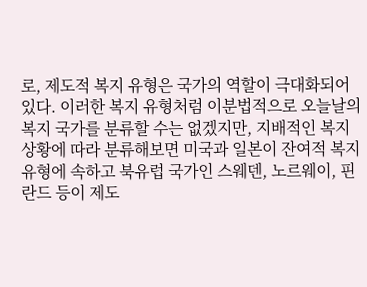로, 제도적 복지 유형은 국가의 역할이 극대화되어 있다. 이러한 복지 유형처럼 이분법적으로 오늘날의 복지 국가를 분류할 수는 없겠지만, 지배적인 복지 상황에 따라 분류해보면 미국과 일본이 잔여적 복지 유형에 속하고 북유럽 국가인 스웨덴, 노르웨이, 핀란드 등이 제도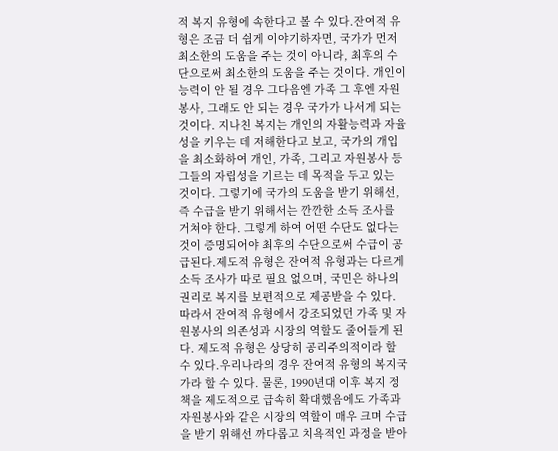적 복지 유형에 속한다고 볼 수 있다.잔여적 유형은 조금 더 쉽게 이야기하자면, 국가가 먼저 최소한의 도움을 주는 것이 아니라, 최후의 수단으로써 최소한의 도움을 주는 것이다. 개인이 능력이 안 될 경우 그다음엔 가족 그 후엔 자원봉사, 그래도 안 되는 경우 국가가 나서게 되는 것이다. 지나친 복지는 개인의 자활능력과 자율성을 키우는 데 저해한다고 보고, 국가의 개입을 최소화하여 개인, 가족, 그리고 자원봉사 등 그들의 자립성을 기르는 데 목적을 두고 있는 것이다. 그렇기에 국가의 도움을 받기 위해선, 즉 수급을 받기 위해서는 깐깐한 소득 조사를 거쳐야 한다. 그렇게 하여 어떤 수단도 없다는 것이 증명되어야 최후의 수단으로써 수급이 공급된다.제도적 유형은 잔여적 유형과는 다르게 소득 조사가 따로 필요 없으며, 국민은 하나의 권리로 복지를 보편적으로 제공받을 수 있다. 따라서 잔여적 유형에서 강조되었던 가족 및 자원봉사의 의존성과 시장의 역할도 줄어들게 된다. 제도적 유형은 상당히 공리주의적이라 할 수 있다.우리나라의 경우 잔여적 유형의 복지국가라 할 수 있다. 물론, 1990년대 이후 복지 정책을 제도적으로 급속히 확대했음에도 가족과 자원봉사와 같은 시장의 역할이 매우 크며 수급을 받기 위해선 까다롭고 치욕적인 과정을 받아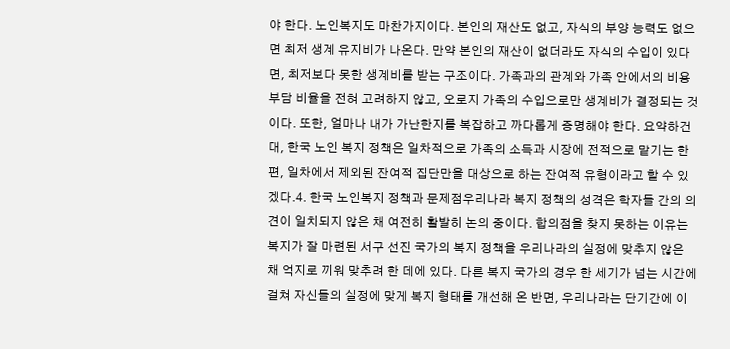야 한다. 노인복지도 마찬가지이다. 본인의 재산도 없고, 자식의 부양 능력도 없으면 최저 생계 유지비가 나온다. 만약 본인의 재산이 없더라도 자식의 수입이 있다면, 최저보다 못한 생계비를 받는 구조이다. 가족과의 관계와 가족 안에서의 비용부담 비율을 전혀 고려하지 않고, 오로지 가족의 수입으로만 생계비가 결정되는 것이다. 또한, 얼마나 내가 가난한지를 복잡하고 까다롭게 증명해야 한다. 요약하건대, 한국 노인 복지 정책은 일차적으로 가족의 소득과 시장에 전적으로 맡기는 한편, 일차에서 제외된 잔여적 집단만을 대상으로 하는 잔여적 유형이라고 할 수 있겠다.4. 한국 노인복지 정책과 문제점우리나라 복지 정책의 성격은 학자들 간의 의견이 일치되지 않은 채 여전히 활발히 논의 중이다. 합의점을 찾지 못하는 이유는 복지가 잘 마련된 서구 선진 국가의 복지 정책을 우리나라의 실정에 맞추지 않은 채 억지로 끼워 맞추려 한 데에 있다. 다른 복지 국가의 경우 한 세기가 넘는 시간에 걸쳐 자신들의 실정에 맞게 복지 형태를 개선해 온 반면, 우리나라는 단기간에 이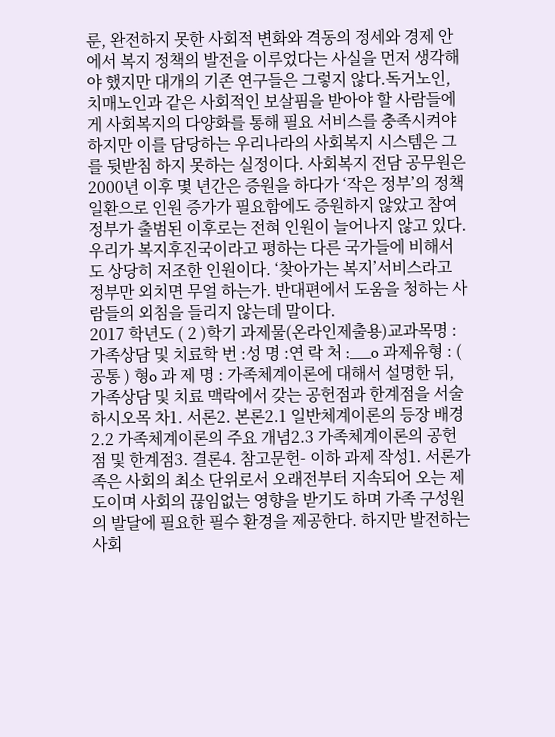룬, 완전하지 못한 사회적 변화와 격동의 정세와 경제 안에서 복지 정책의 발전을 이루었다는 사실을 먼저 생각해야 했지만 대개의 기존 연구들은 그렇지 않다.독거노인, 치매노인과 같은 사회적인 보살핌을 받아야 할 사람들에게 사회복지의 다양화를 통해 필요 서비스를 충족시켜야 하지만 이를 담당하는 우리나라의 사회복지 시스템은 그를 뒷받침 하지 못하는 실정이다. 사회복지 전담 공무원은 2000년 이후 몇 년간은 증원을 하다가 ‘작은 정부’의 정책 일환으로 인원 증가가 필요함에도 증원하지 않았고 참여정부가 출범된 이후로는 전혀 인원이 늘어나지 않고 있다. 우리가 복지후진국이라고 평하는 다른 국가들에 비해서도 상당히 저조한 인원이다. ‘찾아가는 복지’서비스라고 정부만 외치면 무얼 하는가. 반대편에서 도움을 청하는 사람들의 외침을 들리지 않는데 말이다.
2017 학년도 ( 2 )학기 과제물(온라인제출용)교과목명 : 가족상담 및 치료학 번 :성 명 :연 락 처 :___o 과제유형 : ( 공통 ) 형o 과 제 명 : 가족체계이론에 대해서 설명한 뒤, 가족상담 및 치료 맥락에서 갖는 공헌점과 한계점을 서술하시오목 차1. 서론2. 본론2.1 일반체계이론의 등장 배경2.2 가족체계이론의 주요 개념2.3 가족체계이론의 공헌점 및 한계점3. 결론4. 참고문헌- 이하 과제 작성1. 서론가족은 사회의 최소 단위로서 오래전부터 지속되어 오는 제도이며 사회의 끊임없는 영향을 받기도 하며 가족 구성원의 발달에 필요한 필수 환경을 제공한다. 하지만 발전하는 사회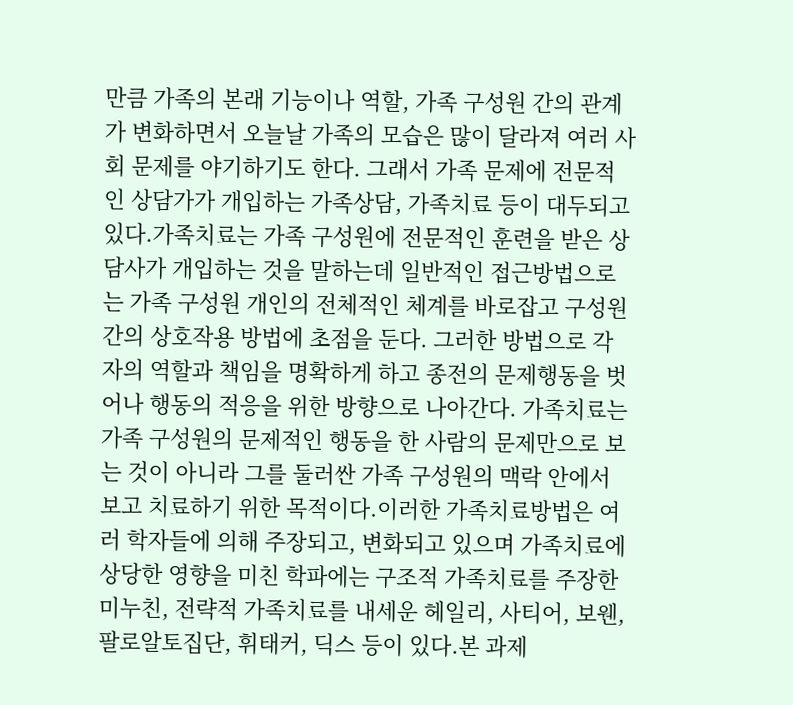만큼 가족의 본래 기능이나 역할, 가족 구성원 간의 관계가 변화하면서 오늘날 가족의 모습은 많이 달라져 여러 사회 문제를 야기하기도 한다. 그래서 가족 문제에 전문적인 상담가가 개입하는 가족상담, 가족치료 등이 대두되고 있다.가족치료는 가족 구성원에 전문적인 훈련을 받은 상담사가 개입하는 것을 말하는데 일반적인 접근방법으로는 가족 구성원 개인의 전체적인 체계를 바로잡고 구성원 간의 상호작용 방법에 초점을 둔다. 그러한 방법으로 각자의 역할과 책임을 명확하게 하고 종전의 문제행동을 벗어나 행동의 적응을 위한 방향으로 나아간다. 가족치료는 가족 구성원의 문제적인 행동을 한 사람의 문제만으로 보는 것이 아니라 그를 둘러싼 가족 구성원의 맥락 안에서 보고 치료하기 위한 목적이다.이러한 가족치료방법은 여러 학자들에 의해 주장되고, 변화되고 있으며 가족치료에 상당한 영향을 미친 학파에는 구조적 가족치료를 주장한 미누친, 전략적 가족치료를 내세운 헤일리, 사티어, 보웬, 팔로알토집단, 휘태커, 딕스 등이 있다.본 과제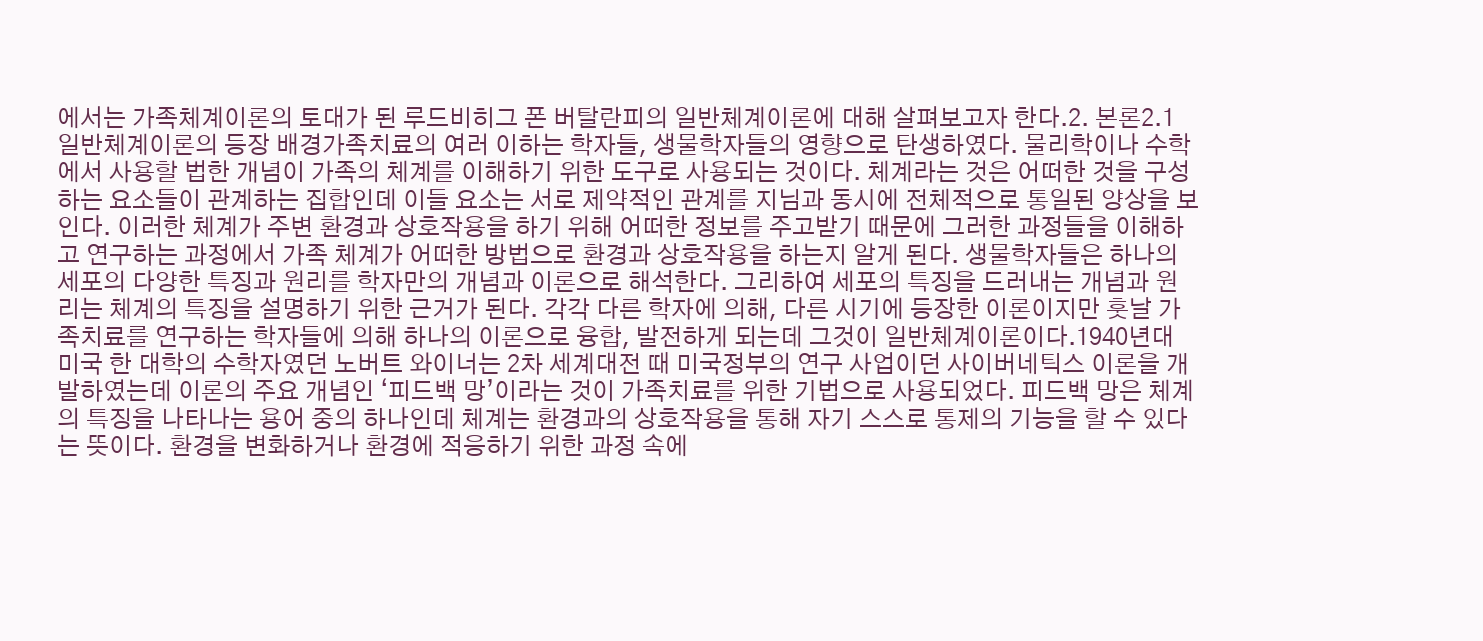에서는 가족체계이론의 토대가 된 루드비히그 폰 버탈란피의 일반체계이론에 대해 살펴보고자 한다.2. 본론2.1 일반체계이론의 등장 배경가족치료의 여러 이하는 학자들, 생물학자들의 영향으로 탄생하였다. 물리학이나 수학에서 사용할 법한 개념이 가족의 체계를 이해하기 위한 도구로 사용되는 것이다. 체계라는 것은 어떠한 것을 구성하는 요소들이 관계하는 집합인데 이들 요소는 서로 제약적인 관계를 지님과 동시에 전체적으로 통일된 양상을 보인다. 이러한 체계가 주변 환경과 상호작용을 하기 위해 어떠한 정보를 주고받기 때문에 그러한 과정들을 이해하고 연구하는 과정에서 가족 체계가 어떠한 방법으로 환경과 상호작용을 하는지 알게 된다. 생물학자들은 하나의 세포의 다양한 특징과 원리를 학자만의 개념과 이론으로 해석한다. 그리하여 세포의 특징을 드러내는 개념과 원리는 체계의 특징을 설명하기 위한 근거가 된다. 각각 다른 학자에 의해, 다른 시기에 등장한 이론이지만 훗날 가족치료를 연구하는 학자들에 의해 하나의 이론으로 융합, 발전하게 되는데 그것이 일반체계이론이다.1940년대 미국 한 대학의 수학자였던 노버트 와이너는 2차 세계대전 때 미국정부의 연구 사업이던 사이버네틱스 이론을 개발하였는데 이론의 주요 개념인 ‘피드백 망’이라는 것이 가족치료를 위한 기법으로 사용되었다. 피드백 망은 체계의 특징을 나타나는 용어 중의 하나인데 체계는 환경과의 상호작용을 통해 자기 스스로 통제의 기능을 할 수 있다는 뜻이다. 환경을 변화하거나 환경에 적응하기 위한 과정 속에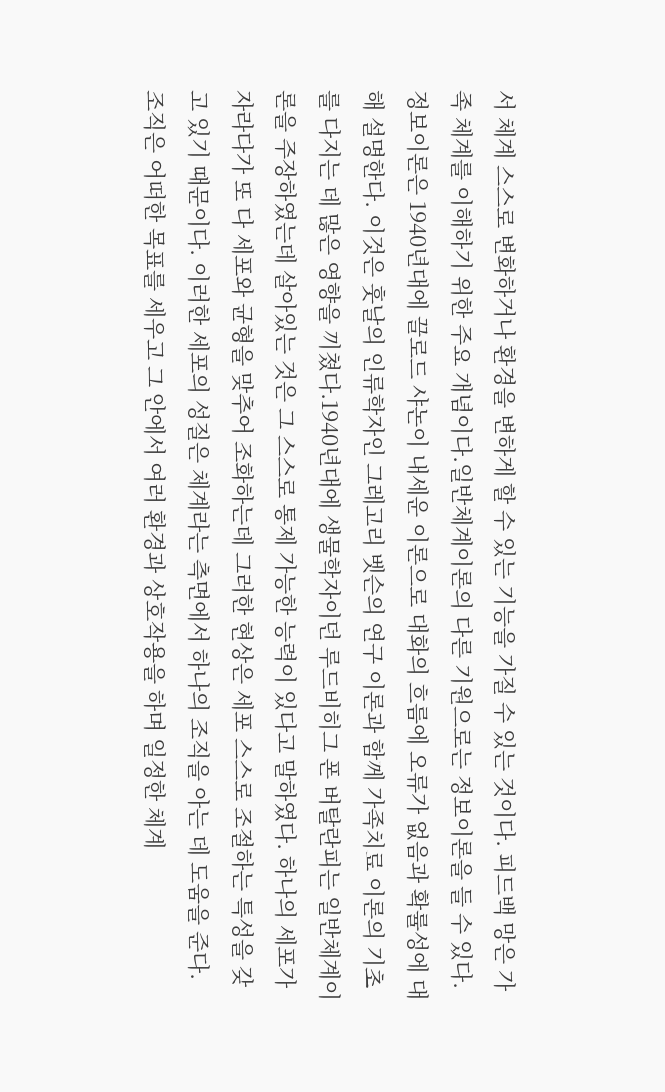서 체계 스스로 변화하거나 환경을 변하게 할 수 있는 기능을 가질 수 있는 것이다. 피드백 망은 가족 체계를 이해하기 위한 주요 개념이다.일반체계이론의 다른 기원으로는 정보이론을 들 수 있다. 정보이론은 1940년대에 끌로드 샤논이 내세운 이론으로 대화의 흐름에 오류가 없음과 확률성에 대해 설명한다. 이것은 훗날의 인류학자인 그레고리 벳슨의 연구 이론과 함께 가족치료 이론의 기초를 다지는 데 많은 영향을 끼쳤다.1940년대에 생물학자이던 루드비히그 폰 버탈란피는 일반체계이론을 주장하였는데 살아있는 것은 그 스스로 통제 가능한 능력이 있다고 말하였다. 하나의 세포가 자라다가 또 다 세포와 균형을 맞추어 조화하는데 그러한 현상은 세포 스스로 조절하는 특성을 갖고 있기 때문이다. 이러한 세포의 성질은 체계라는 측면에서 하나의 조직을 아는 데 도움을 준다. 조직은 어떠한 목표를 세우고 그 안에서 여러 환경과 상호작용을 하며 일정한 체계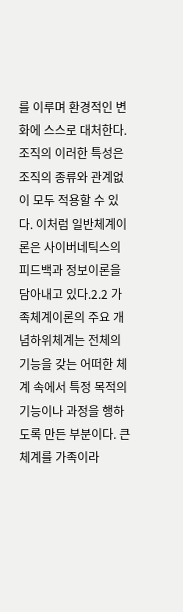를 이루며 환경적인 변화에 스스로 대처한다. 조직의 이러한 특성은 조직의 종류와 관계없이 모두 적용할 수 있다. 이처럼 일반체계이론은 사이버네틱스의 피드백과 정보이론을 담아내고 있다.2.2 가족체계이론의 주요 개념하위체계는 전체의 기능을 갖는 어떠한 체계 속에서 특정 목적의 기능이나 과정을 행하도록 만든 부분이다. 큰 체계를 가족이라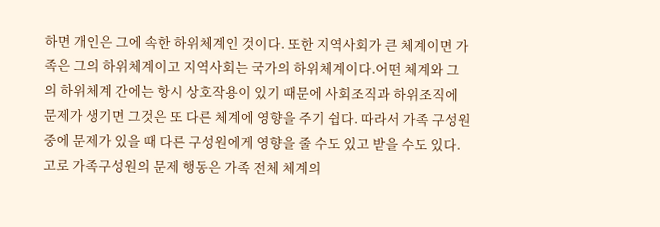하면 개인은 그에 속한 하위체계인 것이다. 또한 지역사회가 큰 체계이면 가족은 그의 하위체계이고 지역사회는 국가의 하위체계이다.어떤 체계와 그의 하위체계 간에는 항시 상호작용이 있기 때문에 사회조직과 하위조직에 문제가 생기면 그것은 또 다른 체계에 영향을 주기 쉽다. 따라서 가족 구성원 중에 문제가 있을 때 다른 구성원에게 영향을 줄 수도 있고 받을 수도 있다. 고로 가족구성원의 문제 행동은 가족 전체 체계의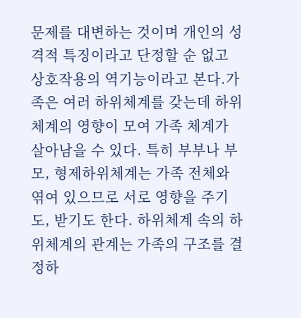문제를 대변하는 것이며 개인의 성격적 특징이라고 단정할 순 없고 상호작용의 역기능이라고 본다.가족은 여러 하위체계를 갖는데 하위체계의 영향이 모여 가족 체계가 살아남을 수 있다. 특히 부부나 부모, 형제하위체계는 가족 전체와 엮여 있으므로 서로 영향을 주기도, 받기도 한다. 하위체계 속의 하위체계의 관계는 가족의 구조를 결정하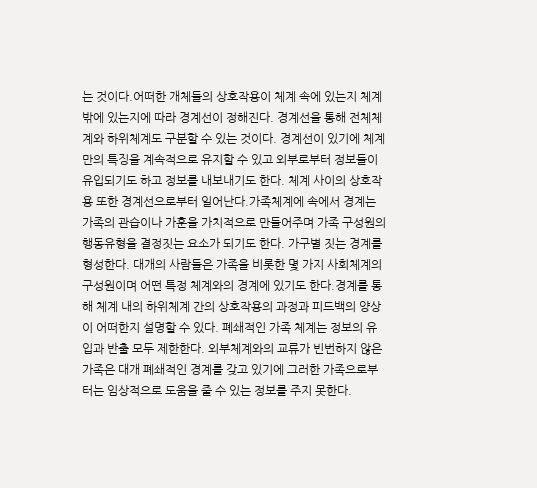는 것이다.어떠한 개체들의 상호작용이 체계 속에 있는지 체계 밖에 있는지에 따라 경계선이 정해진다. 경계선을 통해 전체체계와 하위체계도 구분할 수 있는 것이다. 경계선이 있기에 체계만의 특징을 계속적으로 유지할 수 있고 외부로부터 정보들이 유입되기도 하고 정보를 내보내기도 한다. 체계 사이의 상호작용 또한 경계선으로부터 일어난다.가족체계에 속에서 경계는 가족의 관습이나 가훈을 가치적으로 만들어주며 가족 구성원의 행동유형을 결정짓는 요소가 되기도 한다. 가구별 짓는 경계를 형성한다. 대개의 사람들은 가족을 비롯한 몇 가지 사회체계의 구성원이며 어떤 특정 체계와의 경계에 있기도 한다.경계를 통해 체계 내의 하위체계 간의 상호작용의 과정과 피드백의 양상이 어떠한지 설명할 수 있다. 폐쇄적인 가족 체계는 정보의 유입과 반출 모두 제한한다. 외부체계와의 교류가 빈번하지 않은 가족은 대개 폐쇄적인 경계를 갖고 있기에 그러한 가족으로부터는 임상적으로 도움을 줄 수 있는 정보를 주지 못한다.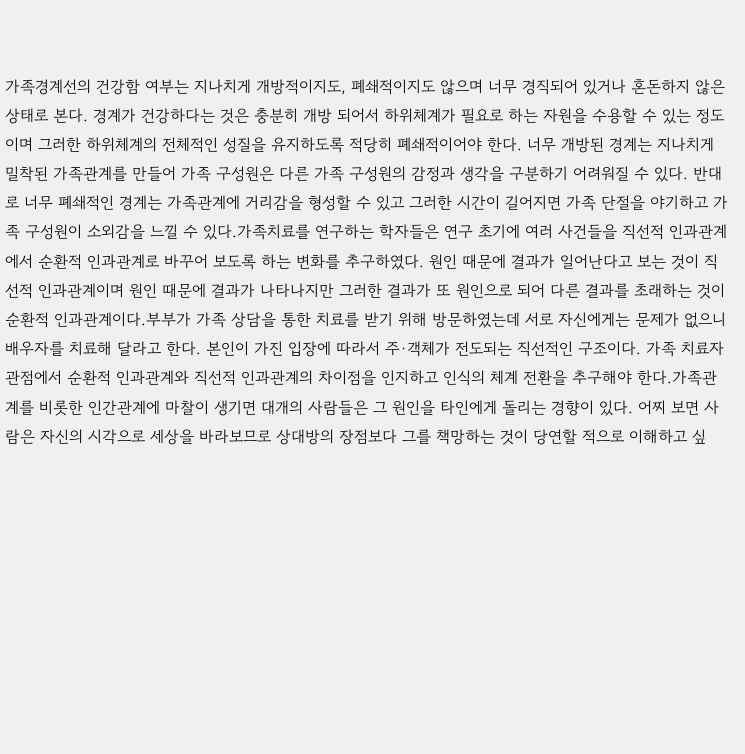가족경계선의 건강함 여부는 지나치게 개방적이지도, 폐쇄적이지도 않으며 너무 경직되어 있거나 혼돈하지 않은 상태로 본다. 경계가 건강하다는 것은 충분히 개방 되어서 하위체계가 필요로 하는 자원을 수용할 수 있는 정도이며 그러한 하위체계의 전체적인 성질을 유지하도록 적당히 폐쇄적이어야 한다. 너무 개방된 경계는 지나치게 밀착된 가족관계를 만들어 가족 구성원은 다른 가족 구성원의 감정과 생각을 구분하기 어려워질 수 있다. 반대로 너무 폐쇄적인 경계는 가족관계에 거리감을 형성할 수 있고 그러한 시간이 길어지면 가족 단절을 야기하고 가족 구성원이 소외감을 느낄 수 있다.가족치료를 연구하는 학자들은 연구 초기에 여러 사건들을 직선적 인과관계에서 순환적 인과관계로 바꾸어 보도록 하는 변화를 추구하였다. 원인 때문에 결과가 일어난다고 보는 것이 직선적 인과관계이며 원인 때문에 결과가 나타나지만 그러한 결과가 또 원인으로 되어 다른 결과를 초래하는 것이 순환적 인과관계이다.부부가 가족 상담을 통한 치료를 받기 위해 방문하였는데 서로 자신에게는 문제가 없으니 배우자를 치료해 달라고 한다. 본인이 가진 입장에 따라서 주·객체가 전도되는 직선적인 구조이다. 가족 치료자 관점에서 순환적 인과관계와 직선적 인과관계의 차이점을 인지하고 인식의 체계 전환을 추구해야 한다.가족관계를 비롯한 인간관계에 마찰이 생기면 대개의 사람들은 그 원인을 타인에게 돌리는 경향이 있다. 어찌 보면 사람은 자신의 시각으로 세상을 바라보므로 상대방의 장점보다 그를 책망하는 것이 당연할 적으로 이해하고 싶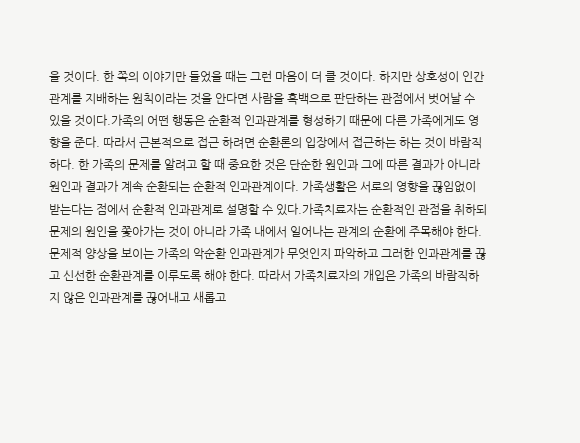을 것이다. 한 쪽의 이야기만 들었을 때는 그런 마음이 더 클 것이다. 하지만 상호성이 인간관계를 지배하는 원칙이라는 것을 안다면 사람을 흑백으로 판단하는 관점에서 벗어날 수 있을 것이다.가족의 어떤 행동은 순환적 인과관계를 형성하기 때문에 다른 가족에게도 영향을 준다. 따라서 근본적으로 접근 하려면 순환론의 입장에서 접근하는 하는 것이 바람직하다. 한 가족의 문제를 알려고 할 때 중요한 것은 단순한 원인과 그에 따른 결과가 아니라 원인과 결과가 계속 순환되는 순환적 인과관계이다. 가족생활은 서로의 영향을 끊임없이 받는다는 점에서 순환적 인과관계로 설명할 수 있다.가족치료자는 순환적인 관점을 취하되 문제의 원인을 쫓아가는 것이 아니라 가족 내에서 일어나는 관계의 순환에 주목해야 한다. 문제적 양상을 보이는 가족의 악순환 인과관계가 무엇인지 파악하고 그러한 인과관계를 끊고 신선한 순환관계를 이루도록 해야 한다. 따라서 가족치료자의 개입은 가족의 바람직하지 않은 인과관계를 끊어내고 새롭고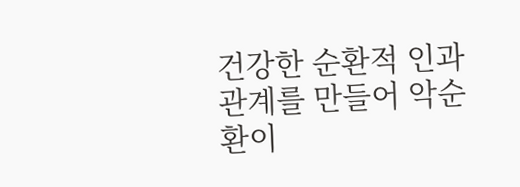건강한 순환적 인과관계를 만들어 악순환이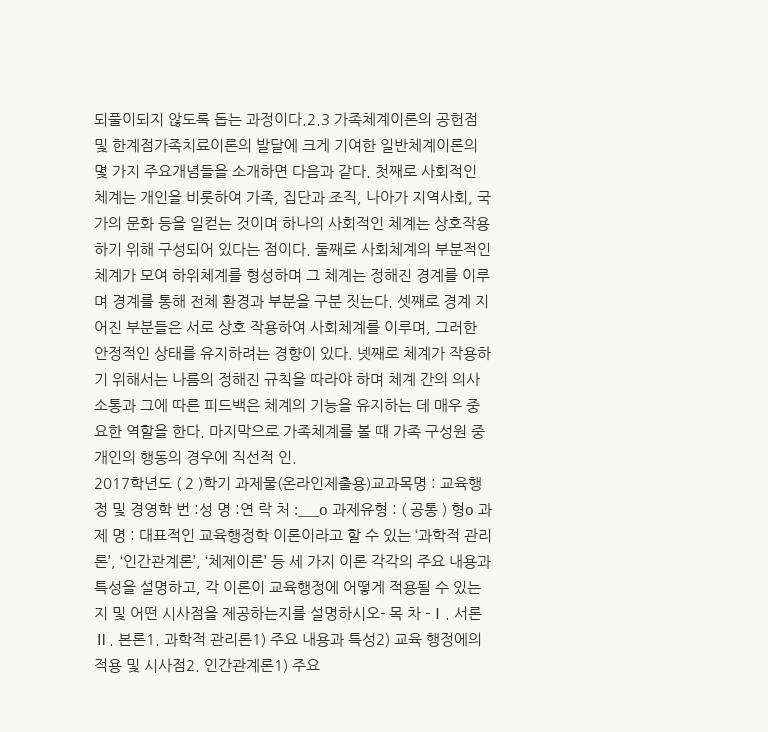되풀이되지 않도록 돕는 과정이다.2.3 가족체계이론의 공헌점 및 한계점가족치료이론의 발달에 크게 기여한 일반체계이론의 몇 가지 주요개념들을 소개하면 다음과 같다. 첫째로 사회적인 체계는 개인을 비롯하여 가족, 집단과 조직, 나아가 지역사회, 국가의 문화 등을 일컫는 것이며 하나의 사회적인 체계는 상호작용 하기 위해 구성되어 있다는 점이다. 둘째로 사회체계의 부분적인 체계가 모여 하위체계를 형성하며 그 체계는 정해진 경계를 이루며 경계를 통해 전체 환경과 부분을 구분 짓는다. 셋째로 경계 지어진 부분들은 서로 상호 작용하여 사회체계를 이루며, 그러한 안정적인 상태를 유지하려는 경향이 있다. 넷째로 체계가 작용하기 위해서는 나름의 정해진 규칙을 따라야 하며 체계 간의 의사소통과 그에 따른 피드백은 체계의 기능을 유지하는 데 매우 중요한 역할을 한다. 마지막으로 가족체계를 볼 때 가족 구성원 중 개인의 행동의 경우에 직선적 인.
2017학년도 ( 2 )학기 과제물(온라인제출용)교과목명 : 교육행정 및 경영학 번 :성 명 :연 락 처 :___o 과제유형 : ( 공통 ) 형o 과 제 명 : 대표적인 교육행정학 이론이라고 할 수 있는 ‘과학적 관리론’, ‘인간관계론’, ‘체제이론’ 등 세 가지 이론 각각의 주요 내용과 특성을 설명하고, 각 이론이 교육행정에 어떻게 적용될 수 있는지 및 어떤 시사점을 제공하는지를 설명하시오- 목 차 -Ⅰ. 서론Ⅱ. 본론1. 과학적 관리론1) 주요 내용과 특성2) 교육 행정에의 적용 및 시사점2. 인간관계론1) 주요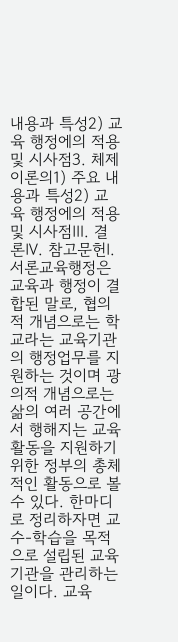내용과 특성2) 교육 행정에의 적용 및 시사점3. 체제이론의1) 주요 내용과 특성2) 교육 행정에의 적용 및 시사점Ⅲ. 결론Ⅳ. 참고문헌Ⅰ. 서론교육행정은 교육과 행정이 결합된 말로, 협의적 개념으로는 학교라는 교육기관의 행정업무를 지원하는 것이며 광의적 개념으로는 삶의 여러 공간에서 행해지는 교육 활동을 지원하기 위한 정부의 총체적인 활동으로 볼 수 있다. 한마디로 정리하자면 교수-학습을 목적으로 설립된 교육 기관을 관리하는 일이다. 교육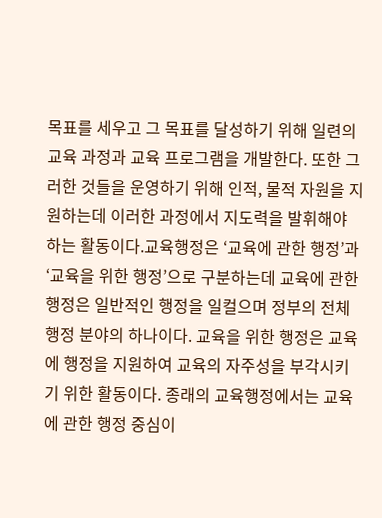목표를 세우고 그 목표를 달성하기 위해 일련의 교육 과정과 교육 프로그램을 개발한다. 또한 그러한 것들을 운영하기 위해 인적, 물적 자원을 지원하는데 이러한 과정에서 지도력을 발휘해야 하는 활동이다.교육행정은 ‘교육에 관한 행정’과 ‘교육을 위한 행정’으로 구분하는데 교육에 관한 행정은 일반적인 행정을 일컬으며 정부의 전체 행정 분야의 하나이다. 교육을 위한 행정은 교육에 행정을 지원하여 교육의 자주성을 부각시키기 위한 활동이다. 종래의 교육행정에서는 교육에 관한 행정 중심이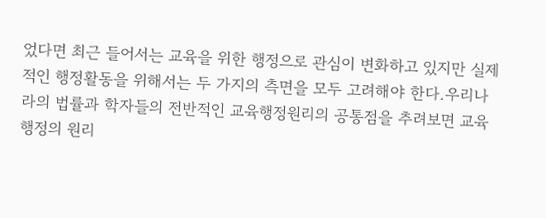었다면 최근 들어서는 교육을 위한 행정으로 관심이 변화하고 있지만 실제적인 행정활동을 위해서는 두 가지의 측면을 모두 고려해야 한다.우리나라의 법률과 학자들의 전반적인 교육행정원리의 공통점을 추려보면 교육행정의 원리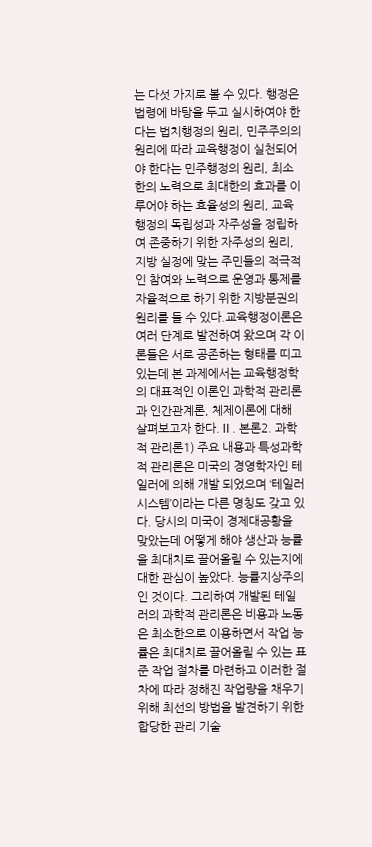는 다섯 가지로 볼 수 있다. 행정은 법령에 바탕을 두고 실시하여야 한다는 법치행정의 원리, 민주주의의 원리에 따라 교육행정이 실천되어야 한다는 민주행정의 원리, 최소한의 노력으로 최대한의 효과를 이루어야 하는 효율성의 원리, 교육행정의 독립성과 자주성을 정립하여 존중하기 위한 자주성의 원리, 지방 실정에 맞는 주민들의 적극적인 참여와 노력으로 운영과 통제를 자율적으로 하기 위한 지방분권의 원리를 들 수 있다.교육행정이론은 여러 단계로 발전하여 왔으며 각 이론들은 서로 공존하는 형태를 띠고 있는데 본 과제에서는 교육행정학의 대표적인 이론인 과학적 관리론과 인간관계론, 체제이론에 대해 살펴보고자 한다.Ⅱ. 본론2. 과학적 관리론1) 주요 내용과 특성과학적 관리론은 미국의 경영학자인 테일러에 의해 개발 되었으며 ‘테일러 시스템’이라는 다른 명칭도 갖고 있다. 당시의 미국이 경제대공황을 맞았는데 어떻게 해야 생산과 능률을 최대치로 끌어올릴 수 있는지에 대한 관심이 높았다. 능률지상주의인 것이다. 그리하여 개발된 테일러의 과학적 관리론은 비용과 노동은 최소한으로 이용하면서 작업 능률은 최대치로 끌어올릴 수 있는 표준 작업 절차를 마련하고 이러한 절차에 따라 정해진 작업량을 채우기 위해 최선의 방법을 발견하기 위한 합당한 관리 기술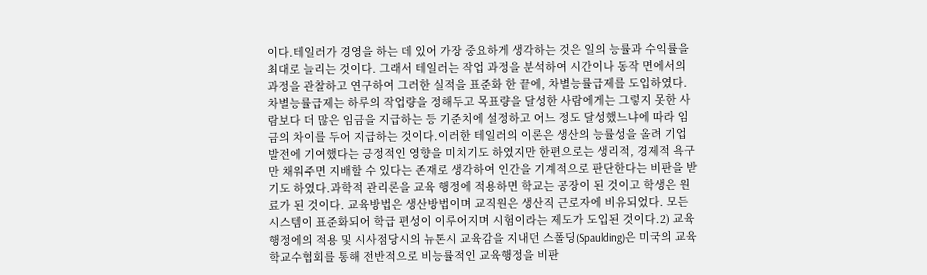이다.테일러가 경영을 하는 데 있어 가장 중요하게 생각하는 것은 일의 능률과 수익률을 최대로 늘리는 것이다. 그래서 테일러는 작업 과정을 분석하여 시간이나 동작 면에서의 과정을 관찰하고 연구하여 그러한 실적을 표준화 한 끝에, 차별능률급제를 도입하였다. 차별능률급제는 하루의 작업량을 정해두고 목표량을 달성한 사람에게는 그렇지 못한 사람보다 더 많은 임금을 지급하는 등 기준치에 설정하고 어느 정도 달성했느냐에 따라 임금의 차이를 두어 지급하는 것이다.이러한 테일러의 이론은 생산의 능률성을 올려 기업 발전에 기여했다는 긍정적인 영향을 미치기도 하였지만 한편으로는 생리적, 경제적 욕구만 채워주면 지배할 수 있다는 존재로 생각하여 인간을 기계적으로 판단한다는 비판을 받기도 하였다.과학적 관리론을 교육 행정에 적용하면 학교는 공장이 된 것이고 학생은 원료가 된 것이다. 교육방법은 생산방법이며 교직원은 생산직 근로자에 비유되었다. 모든 시스템이 표준화되어 학급 편성이 이루어지며 시험이라는 제도가 도입된 것이다.2) 교육 행정에의 적용 및 시사점당시의 뉴톤시 교육감을 지내던 스폴딩(Spaulding)은 미국의 교육학교수협회를 통해 전반적으로 비능률적인 교육행정을 비판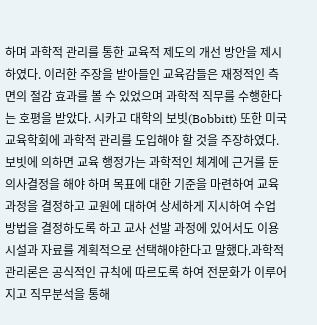하며 과학적 관리를 통한 교육적 제도의 개선 방안을 제시하였다. 이러한 주장을 받아들인 교육감들은 재정적인 측면의 절감 효과를 볼 수 있었으며 과학적 직무를 수행한다는 호평을 받았다. 시카고 대학의 보빗(Bobbitt) 또한 미국 교육학회에 과학적 관리를 도입해야 할 것을 주장하였다. 보빗에 의하면 교육 행정가는 과학적인 체계에 근거를 둔 의사결정을 해야 하며 목표에 대한 기준을 마련하여 교육 과정을 결정하고 교원에 대하여 상세하게 지시하여 수업 방법을 결정하도록 하고 교사 선발 과정에 있어서도 이용 시설과 자료를 계획적으로 선택해야한다고 말했다.과학적 관리론은 공식적인 규칙에 따르도록 하여 전문화가 이루어지고 직무분석을 통해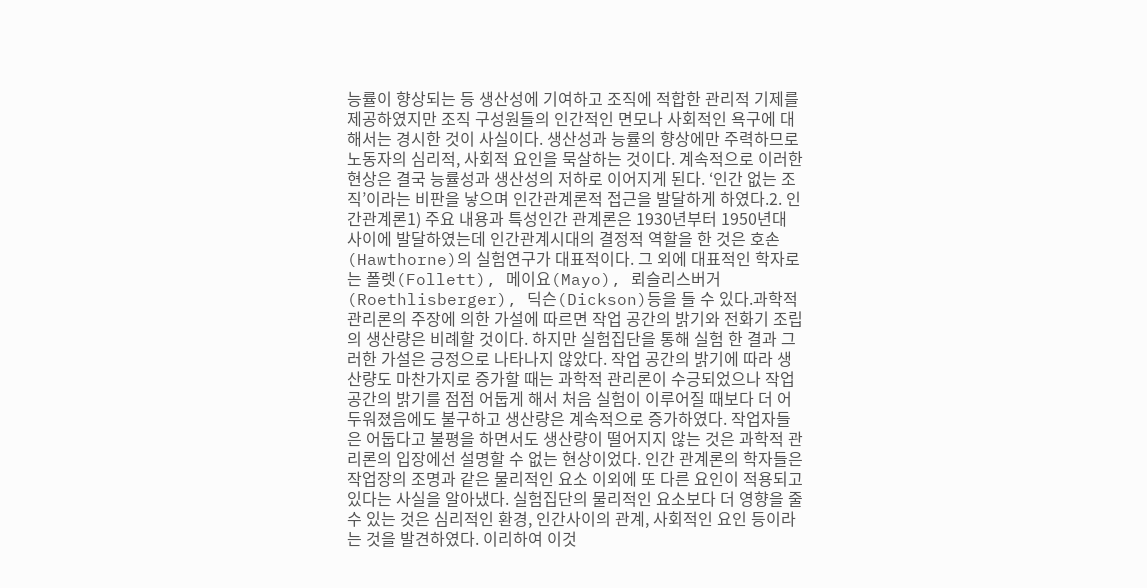능률이 향상되는 등 생산성에 기여하고 조직에 적합한 관리적 기제를 제공하였지만 조직 구성원들의 인간적인 면모나 사회적인 욕구에 대해서는 경시한 것이 사실이다. 생산성과 능률의 향상에만 주력하므로 노동자의 심리적, 사회적 요인을 묵살하는 것이다. 계속적으로 이러한 현상은 결국 능률성과 생산성의 저하로 이어지게 된다. ‘인간 없는 조직’이라는 비판을 낳으며 인간관계론적 접근을 발달하게 하였다.2. 인간관계론1) 주요 내용과 특성인간 관계론은 1930년부터 1950년대 사이에 발달하였는데 인간관계시대의 결정적 역할을 한 것은 호손(Hawthorne)의 실험연구가 대표적이다. 그 외에 대표적인 학자로는 폴렛(Follett), 메이요(Mayo), 뢰슬리스버거(Roethlisberger), 딕슨(Dickson)등을 들 수 있다.과학적 관리론의 주장에 의한 가설에 따르면 작업 공간의 밝기와 전화기 조립의 생산량은 비례할 것이다. 하지만 실험집단을 통해 실험 한 결과 그러한 가설은 긍정으로 나타나지 않았다. 작업 공간의 밝기에 따라 생산량도 마찬가지로 증가할 때는 과학적 관리론이 수긍되었으나 작업 공간의 밝기를 점점 어둡게 해서 처음 실험이 이루어질 때보다 더 어두워졌음에도 불구하고 생산량은 계속적으로 증가하였다. 작업자들은 어둡다고 불평을 하면서도 생산량이 떨어지지 않는 것은 과학적 관리론의 입장에선 설명할 수 없는 현상이었다. 인간 관계론의 학자들은 작업장의 조명과 같은 물리적인 요소 이외에 또 다른 요인이 적용되고 있다는 사실을 알아냈다. 실험집단의 물리적인 요소보다 더 영향을 줄 수 있는 것은 심리적인 환경, 인간사이의 관계, 사회적인 요인 등이라는 것을 발견하였다. 이리하여 이것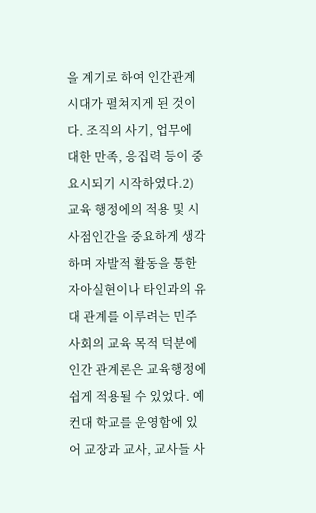을 계기로 하여 인간관계시대가 펼쳐지게 된 것이다. 조직의 사기, 업무에 대한 만족, 응집력 등이 중요시되기 시작하였다.2) 교육 행정에의 적용 및 시사점인간을 중요하게 생각하며 자발적 활동을 통한 자아실현이나 타인과의 유대 관계를 이루려는 민주사회의 교육 목적 덕분에 인간 관계론은 교육행정에 쉽게 적용될 수 있었다. 예컨대 학교를 운영함에 있어 교장과 교사, 교사들 사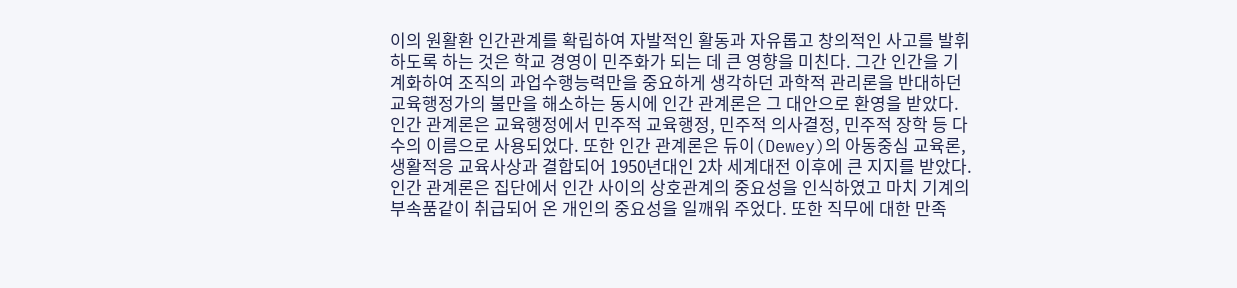이의 원활환 인간관계를 확립하여 자발적인 활동과 자유롭고 창의적인 사고를 발휘하도록 하는 것은 학교 경영이 민주화가 되는 데 큰 영향을 미친다. 그간 인간을 기계화하여 조직의 과업수행능력만을 중요하게 생각하던 과학적 관리론을 반대하던 교육행정가의 불만을 해소하는 동시에 인간 관계론은 그 대안으로 환영을 받았다.인간 관계론은 교육행정에서 민주적 교육행정, 민주적 의사결정, 민주적 장학 등 다수의 이름으로 사용되었다. 또한 인간 관계론은 듀이(Dewey)의 아동중심 교육론, 생활적응 교육사상과 결합되어 1950년대인 2차 세계대전 이후에 큰 지지를 받았다.인간 관계론은 집단에서 인간 사이의 상호관계의 중요성을 인식하였고 마치 기계의 부속품같이 취급되어 온 개인의 중요성을 일깨워 주었다. 또한 직무에 대한 만족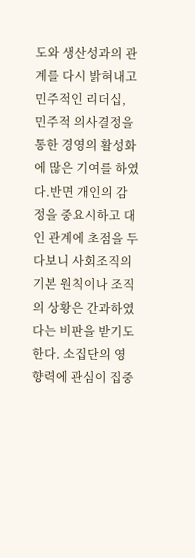도와 생산성과의 관계를 다시 밝혀내고 민주적인 리더십, 민주적 의사결정을 통한 경영의 활성화에 많은 기여를 하였다.반면 개인의 감정을 중요시하고 대인 관계에 초점을 두다보니 사회조직의 기본 원칙이나 조직의 상황은 간과하였다는 비판을 받기도 한다. 소집단의 영향력에 관심이 집중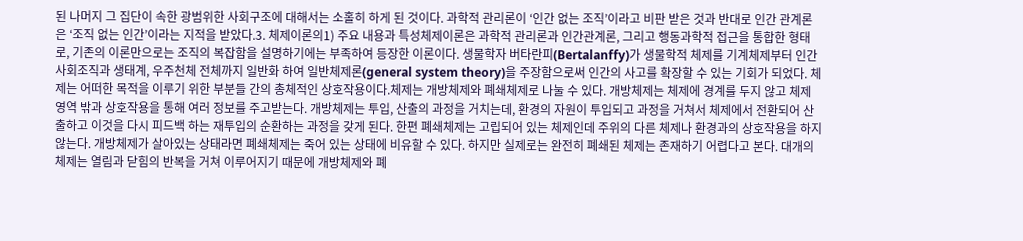된 나머지 그 집단이 속한 광범위한 사회구조에 대해서는 소홀히 하게 된 것이다. 과학적 관리론이 ‘인간 없는 조직’이라고 비판 받은 것과 반대로 인간 관계론은 ‘조직 없는 인간’이라는 지적을 받았다.3. 체제이론의1) 주요 내용과 특성체제이론은 과학적 관리론과 인간관계론, 그리고 행동과학적 접근을 통합한 형태로, 기존의 이론만으로는 조직의 복잡함을 설명하기에는 부족하여 등장한 이론이다. 생물학자 버타란피(Bertalanffy)가 생물학적 체제를 기계체제부터 인간 사회조직과 생태계, 우주천체 전체까지 일반화 하여 일반체제론(general system theory)을 주장함으로써 인간의 사고를 확장할 수 있는 기회가 되었다. 체제는 어떠한 목적을 이루기 위한 부분들 간의 총체적인 상호작용이다.체제는 개방체제와 폐쇄체제로 나눌 수 있다. 개방체제는 체제에 경계를 두지 않고 체제 영역 밖과 상호작용을 통해 여러 정보를 주고받는다. 개방체제는 투입, 산출의 과정을 거치는데, 환경의 자원이 투입되고 과정을 거쳐서 체제에서 전환되어 산출하고 이것을 다시 피드백 하는 재투입의 순환하는 과정을 갖게 된다. 한편 폐쇄체제는 고립되어 있는 체제인데 주위의 다른 체제나 환경과의 상호작용을 하지 않는다. 개방체제가 살아있는 상태라면 폐쇄체제는 죽어 있는 상태에 비유할 수 있다. 하지만 실제로는 완전히 폐쇄된 체제는 존재하기 어렵다고 본다. 대개의 체제는 열림과 닫힘의 반복을 거쳐 이루어지기 때문에 개방체제와 폐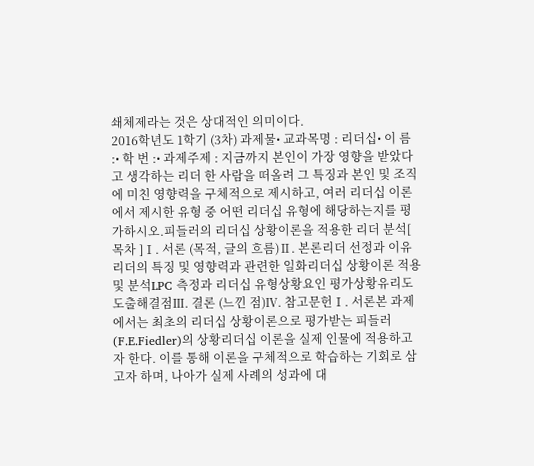쇄체제라는 것은 상대적인 의미이다.
2016학년도 1학기 (3차) 과제물• 교과목명 : 리더십• 이 름 :• 학 번 :• 과제주제 : 지금까지 본인이 가장 영향을 받았다고 생각하는 리더 한 사람을 떠올려 그 특징과 본인 및 조직에 미친 영향력을 구체적으로 제시하고, 여러 리더십 이론에서 제시한 유형 중 어떤 리더십 유형에 해당하는지를 평가하시오.피들러의 리더십 상황이론을 적용한 리더 분석[ 목차 ]Ⅰ. 서론 (목적, 글의 흐름)Ⅱ. 본론리더 선정과 이유리더의 특징 및 영향력과 관련한 일화리더십 상황이론 적용 및 분석LPC 측정과 리더십 유형상황요인 평가상황유리도 도출해결점Ⅲ. 결론 (느낀 점)Ⅳ. 참고문헌Ⅰ. 서론본 과제에서는 최초의 리더십 상황이론으로 평가받는 피들러(F.E.Fiedler)의 상황리더십 이론을 실제 인물에 적용하고자 한다. 이를 통해 이론을 구체적으로 학습하는 기회로 삼고자 하며, 나아가 실제 사례의 성과에 대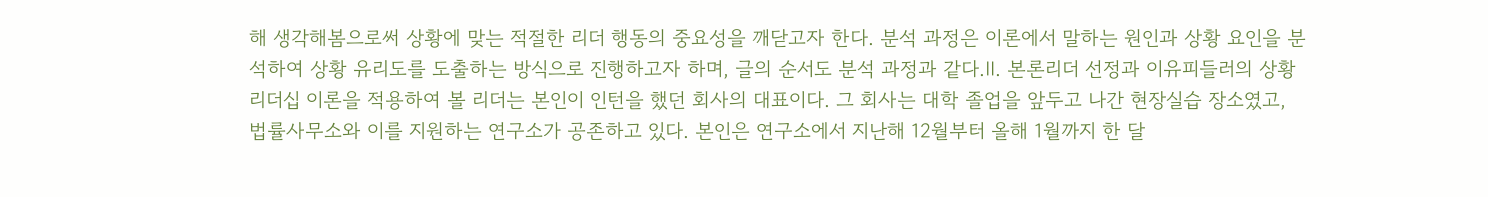해 생각해봄으로써 상황에 맞는 적절한 리더 행동의 중요성을 깨닫고자 한다. 분석 과정은 이론에서 말하는 원인과 상황 요인을 분석하여 상황 유리도를 도출하는 방식으로 진행하고자 하며, 글의 순서도 분석 과정과 같다.Ⅱ. 본론리더 선정과 이유피들러의 상황리더십 이론을 적용하여 볼 리더는 본인이 인턴을 했던 회사의 대표이다. 그 회사는 대학 졸업을 앞두고 나간 현장실습 장소였고, 법률사무소와 이를 지원하는 연구소가 공존하고 있다. 본인은 연구소에서 지난해 12월부터 올해 1월까지 한 달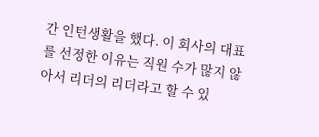간 인턴생활을 했다. 이 회사의 대표를 선정한 이유는 직원 수가 많지 않아서 리더의 리더라고 할 수 있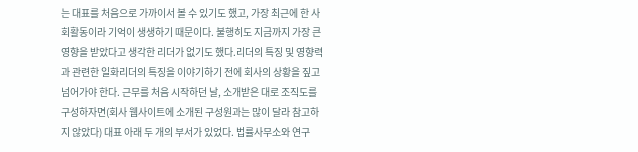는 대표를 처음으로 가까이서 볼 수 있기도 했고, 가장 최근에 한 사회활동이라 기억이 생생하기 때문이다. 불행히도 지금까지 가장 큰 영향을 받았다고 생각한 리더가 없기도 했다.리더의 특징 및 영향력과 관련한 일화리더의 특징을 이야기하기 전에 회사의 상황을 짚고 넘어가야 한다. 근무를 처음 시작하던 날, 소개받은 대로 조직도를 구성하자면(회사 웹사이트에 소개된 구성원과는 많이 달라 참고하지 않았다) 대표 아래 두 개의 부서가 있었다. 법률사무소와 연구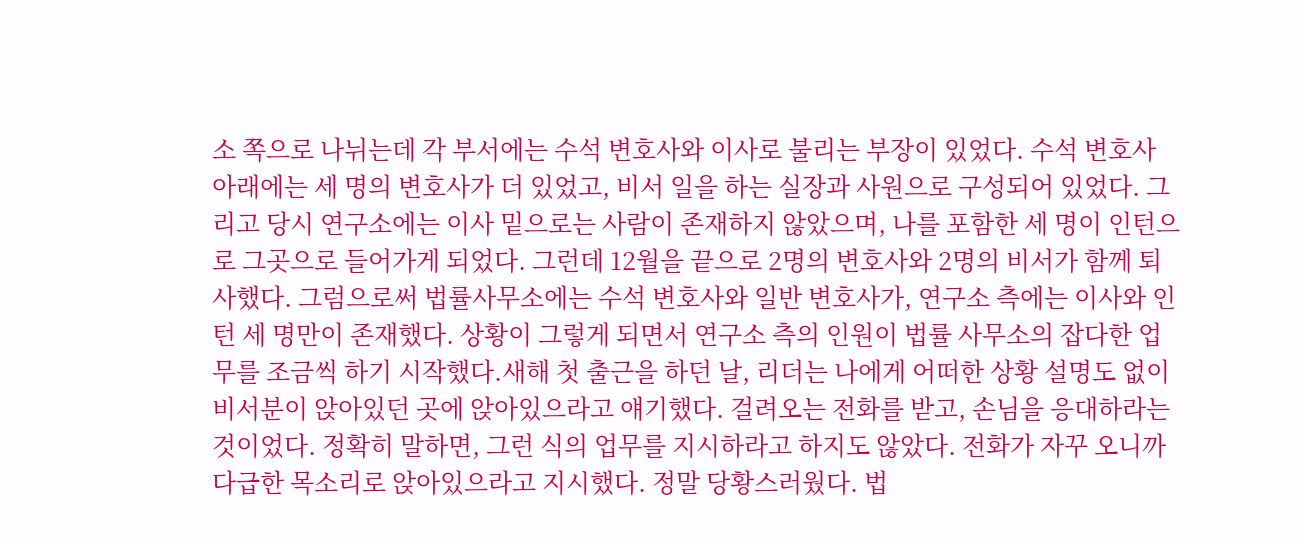소 쪽으로 나뉘는데 각 부서에는 수석 변호사와 이사로 불리는 부장이 있었다. 수석 변호사 아래에는 세 명의 변호사가 더 있었고, 비서 일을 하는 실장과 사원으로 구성되어 있었다. 그리고 당시 연구소에는 이사 밑으로는 사람이 존재하지 않았으며, 나를 포함한 세 명이 인턴으로 그곳으로 들어가게 되었다. 그런데 12월을 끝으로 2명의 변호사와 2명의 비서가 함께 퇴사했다. 그럼으로써 법률사무소에는 수석 변호사와 일반 변호사가, 연구소 측에는 이사와 인턴 세 명만이 존재했다. 상황이 그렇게 되면서 연구소 측의 인원이 법률 사무소의 잡다한 업무를 조금씩 하기 시작했다.새해 첫 출근을 하던 날, 리더는 나에게 어떠한 상황 설명도 없이 비서분이 앉아있던 곳에 앉아있으라고 얘기했다. 걸려오는 전화를 받고, 손님을 응대하라는 것이었다. 정확히 말하면, 그런 식의 업무를 지시하라고 하지도 않았다. 전화가 자꾸 오니까 다급한 목소리로 앉아있으라고 지시했다. 정말 당황스러웠다. 법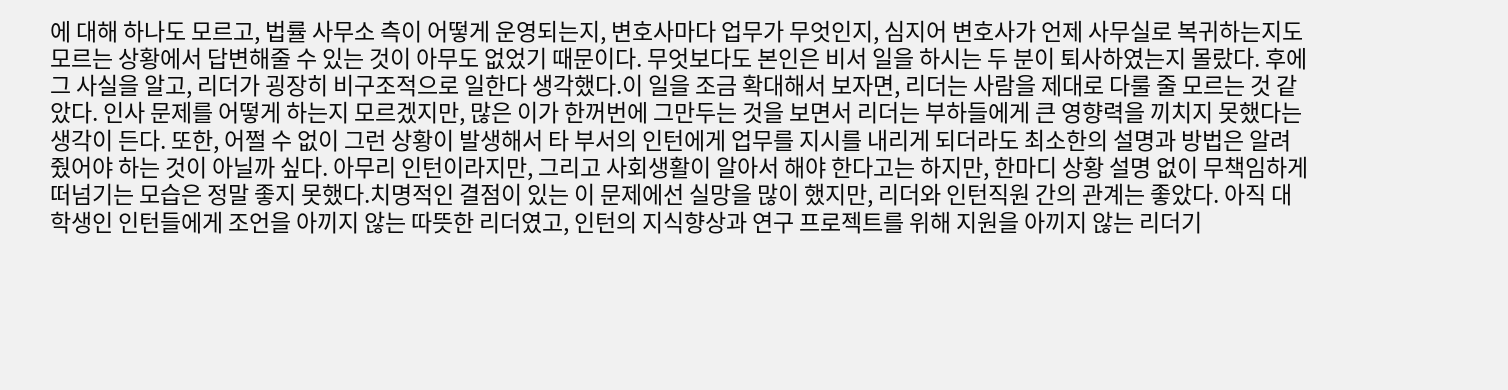에 대해 하나도 모르고, 법률 사무소 측이 어떻게 운영되는지, 변호사마다 업무가 무엇인지, 심지어 변호사가 언제 사무실로 복귀하는지도 모르는 상황에서 답변해줄 수 있는 것이 아무도 없었기 때문이다. 무엇보다도 본인은 비서 일을 하시는 두 분이 퇴사하였는지 몰랐다. 후에 그 사실을 알고, 리더가 굉장히 비구조적으로 일한다 생각했다.이 일을 조금 확대해서 보자면, 리더는 사람을 제대로 다룰 줄 모르는 것 같았다. 인사 문제를 어떻게 하는지 모르겠지만, 많은 이가 한꺼번에 그만두는 것을 보면서 리더는 부하들에게 큰 영향력을 끼치지 못했다는 생각이 든다. 또한, 어쩔 수 없이 그런 상황이 발생해서 타 부서의 인턴에게 업무를 지시를 내리게 되더라도 최소한의 설명과 방법은 알려줬어야 하는 것이 아닐까 싶다. 아무리 인턴이라지만, 그리고 사회생활이 알아서 해야 한다고는 하지만, 한마디 상황 설명 없이 무책임하게 떠넘기는 모습은 정말 좋지 못했다.치명적인 결점이 있는 이 문제에선 실망을 많이 했지만, 리더와 인턴직원 간의 관계는 좋았다. 아직 대학생인 인턴들에게 조언을 아끼지 않는 따뜻한 리더였고, 인턴의 지식향상과 연구 프로젝트를 위해 지원을 아끼지 않는 리더기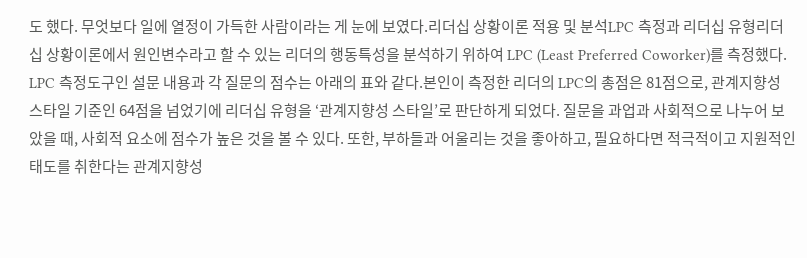도 했다. 무엇보다 일에 열정이 가득한 사람이라는 게 눈에 보였다.리더십 상황이론 적용 및 분석LPC 측정과 리더십 유형리더십 상황이론에서 원인변수라고 할 수 있는 리더의 행동특성을 분석하기 위하여 LPC (Least Preferred Coworker)를 측정했다. LPC 측정도구인 설문 내용과 각 질문의 점수는 아래의 표와 같다.본인이 측정한 리더의 LPC의 총점은 81점으로, 관계지향성 스타일 기준인 64점을 넘었기에 리더십 유형을 ‘관계지향성 스타일’로 판단하게 되었다. 질문을 과업과 사회적으로 나누어 보았을 때, 사회적 요소에 점수가 높은 것을 볼 수 있다. 또한, 부하들과 어울리는 것을 좋아하고, 필요하다면 적극적이고 지원적인 태도를 취한다는 관계지향성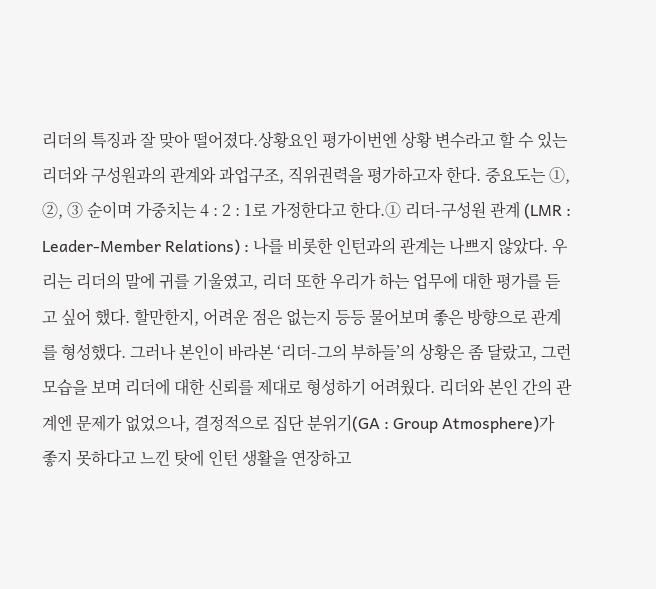리더의 특징과 잘 맞아 떨어졌다.상황요인 평가이번엔 상황 변수라고 할 수 있는 리더와 구성원과의 관계와 과업구조, 직위권력을 평가하고자 한다. 중요도는 ①, ②, ③ 순이며 가중치는 4 : 2 : 1로 가정한다고 한다.① 리더-구성원 관계 (LMR : Leader-Member Relations) : 나를 비롯한 인턴과의 관계는 나쁘지 않았다. 우리는 리더의 말에 귀를 기울였고, 리더 또한 우리가 하는 업무에 대한 평가를 듣고 싶어 했다. 할만한지, 어려운 점은 없는지 등등 물어보며 좋은 방향으로 관계를 형성했다. 그러나 본인이 바라본 ‘리더-그의 부하들’의 상황은 좀 달랐고, 그런 모습을 보며 리더에 대한 신뢰를 제대로 형성하기 어려웠다. 리더와 본인 간의 관계엔 문제가 없었으나, 결정적으로 집단 분위기(GA : Group Atmosphere)가 좋지 못하다고 느낀 탓에 인턴 생활을 연장하고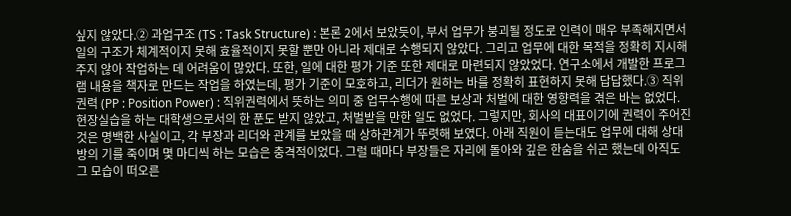싶지 않았다.② 과업구조 (TS : Task Structure) : 본론 2에서 보았듯이, 부서 업무가 붕괴될 정도로 인력이 매우 부족해지면서 일의 구조가 체계적이지 못해 효율적이지 못할 뿐만 아니라 제대로 수행되지 않았다. 그리고 업무에 대한 목적을 정확히 지시해주지 않아 작업하는 데 어려움이 많았다. 또한, 일에 대한 평가 기준 또한 제대로 마련되지 않았었다. 연구소에서 개발한 프로그램 내용을 책자로 만드는 작업을 하였는데, 평가 기준이 모호하고, 리더가 원하는 바를 정확히 표현하지 못해 답답했다.③ 직위권력 (PP : Position Power) : 직위권력에서 뜻하는 의미 중 업무수행에 따른 보상과 처벌에 대한 영향력을 겪은 바는 없었다. 현장실습을 하는 대학생으로서의 한 푼도 받지 않았고, 처벌받을 만한 일도 없었다. 그렇지만, 회사의 대표이기에 권력이 주어진 것은 명백한 사실이고, 각 부장과 리더와 관계를 보았을 때 상하관계가 뚜렷해 보였다. 아래 직원이 듣는대도 업무에 대해 상대방의 기를 죽이며 몇 마디씩 하는 모습은 충격적이었다. 그럴 때마다 부장들은 자리에 돌아와 깊은 한숨을 쉬곤 했는데 아직도 그 모습이 떠오른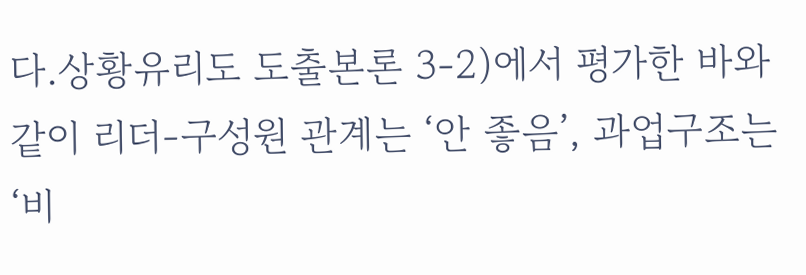다.상황유리도 도출본론 3-2)에서 평가한 바와 같이 리더-구성원 관계는 ‘안 좋음’, 과업구조는 ‘비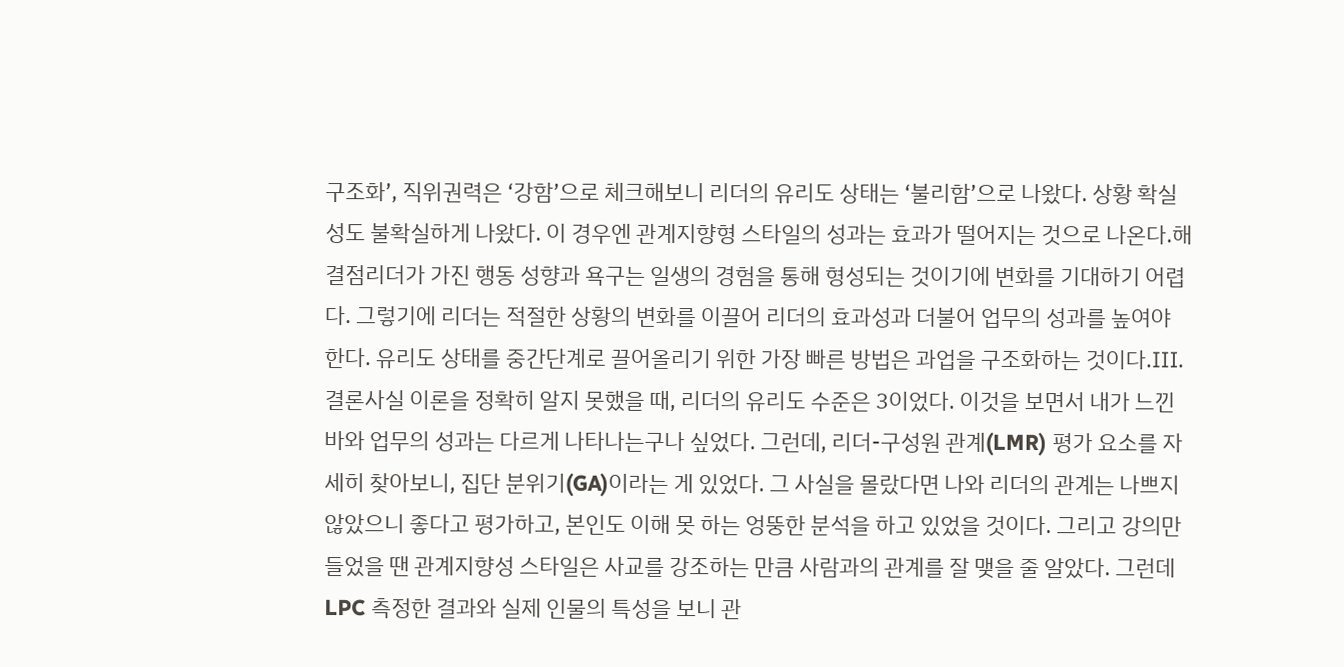구조화’, 직위권력은 ‘강함’으로 체크해보니 리더의 유리도 상태는 ‘불리함’으로 나왔다. 상황 확실성도 불확실하게 나왔다. 이 경우엔 관계지향형 스타일의 성과는 효과가 떨어지는 것으로 나온다.해결점리더가 가진 행동 성향과 욕구는 일생의 경험을 통해 형성되는 것이기에 변화를 기대하기 어렵다. 그렇기에 리더는 적절한 상황의 변화를 이끌어 리더의 효과성과 더불어 업무의 성과를 높여야 한다. 유리도 상태를 중간단계로 끌어올리기 위한 가장 빠른 방법은 과업을 구조화하는 것이다.Ⅲ. 결론사실 이론을 정확히 알지 못했을 때, 리더의 유리도 수준은 3이었다. 이것을 보면서 내가 느낀 바와 업무의 성과는 다르게 나타나는구나 싶었다. 그런데, 리더-구성원 관계(LMR) 평가 요소를 자세히 찾아보니, 집단 분위기(GA)이라는 게 있었다. 그 사실을 몰랐다면 나와 리더의 관계는 나쁘지 않았으니 좋다고 평가하고, 본인도 이해 못 하는 엉뚱한 분석을 하고 있었을 것이다. 그리고 강의만 들었을 땐 관계지향성 스타일은 사교를 강조하는 만큼 사람과의 관계를 잘 맺을 줄 알았다. 그런데 LPC 측정한 결과와 실제 인물의 특성을 보니 관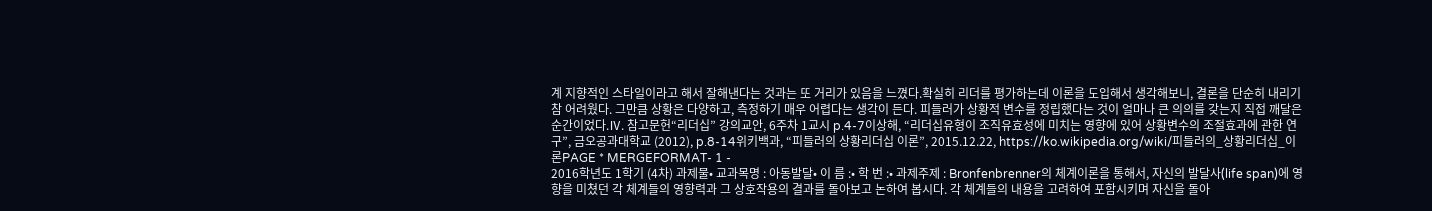계 지향적인 스타일이라고 해서 잘해낸다는 것과는 또 거리가 있음을 느꼈다.확실히 리더를 평가하는데 이론을 도입해서 생각해보니, 결론을 단순히 내리기 참 어려웠다. 그만큼 상황은 다양하고, 측정하기 매우 어렵다는 생각이 든다. 피들러가 상황적 변수를 정립했다는 것이 얼마나 큰 의의를 갖는지 직접 깨달은 순간이었다.Ⅳ. 참고문헌“리더십” 강의교안, 6주차 1교시 p.4-7이상해, “리더십유형이 조직유효성에 미치는 영향에 있어 상황변수의 조절효과에 관한 연구”, 금오공과대학교 (2012), p.8-14위키백과, “피들러의 상황리더십 이론”, 2015.12.22, https://ko.wikipedia.org/wiki/피들러의_상황리더십_이론PAGE * MERGEFORMAT- 1 -
2016학년도 1학기 (4차) 과제물• 교과목명 : 아동발달• 이 름 :• 학 번 :• 과제주제 : Bronfenbrenner의 체계이론을 통해서, 자신의 발달사(life span)에 영향을 미쳤던 각 체계들의 영향력과 그 상호작용의 결과를 돌아보고 논하여 봅시다. 각 체계들의 내용을 고려하여 포함시키며 자신을 돌아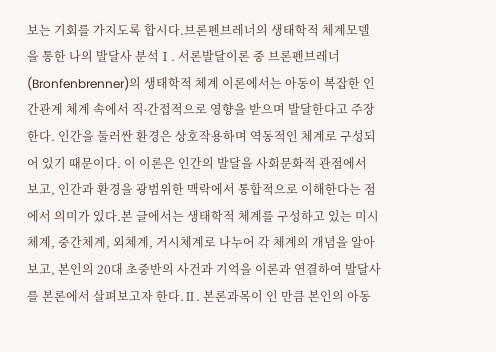보는 기회를 가지도록 합시다.브론펜브레너의 생태학적 체계모델을 통한 나의 발달사 분석Ⅰ. 서론발달이론 중 브론펜브레너(Bronfenbrenner)의 생태학적 체계 이론에서는 아동이 복잡한 인간관계 체계 속에서 직∙간접적으로 영향을 받으며 발달한다고 주장한다. 인간을 둘러싼 환경은 상호작용하며 역동적인 체계로 구성되어 있기 때문이다. 이 이론은 인간의 발달을 사회문화적 관점에서 보고, 인간과 환경을 광범위한 맥락에서 통합적으로 이해한다는 점에서 의미가 있다.본 글에서는 생태학적 체계를 구성하고 있는 미시체계, 중간체계, 외체계, 거시체계로 나누어 각 체계의 개념을 알아보고, 본인의 20대 초중반의 사건과 기억을 이론과 연결하여 발달사를 본론에서 살펴보고자 한다.Ⅱ. 본론과목이 인 만큼 본인의 아동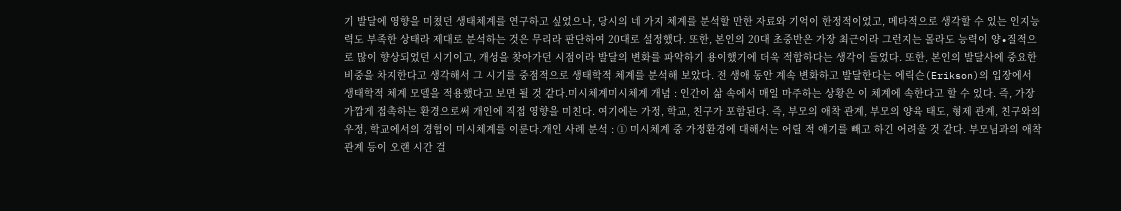기 발달에 영향을 미쳤던 생태체계를 연구하고 싶었으나, 당시의 네 가지 체계를 분석할 만한 자료와 기억이 한정적이었고, 메타적으로 생각할 수 있는 인지능력도 부족한 상태라 제대로 분석하는 것은 무리라 판단하여 20대로 설정했다. 또한, 본인의 20대 초중반은 가장 최근이라 그런지는 몰라도 능력이 양∙질적으로 많이 향상되었던 시기이고, 개성을 찾아가던 시점이라 발달의 변화를 파악하기 용이했기에 더욱 적합하다는 생각이 들었다. 또한, 본인의 발달사에 중요한 비중을 차지한다고 생각해서 그 시기를 중점적으로 생태학적 체계를 분석해 보았다. 전 생애 동안 계속 변화하고 발달한다는 에릭슨(Erikson)의 입장에서 생태학적 체계 모델을 적용했다고 보면 될 것 같다.미시체계미시체계 개념 : 인간이 삶 속에서 매일 마주하는 상황은 이 체계에 속한다고 할 수 있다. 즉, 가장 가깝게 접촉하는 환경으로써 개인에 직접 영향을 미친다. 여기에는 가정, 학교, 친구가 포함된다. 즉, 부모의 애착 관계, 부모의 양육 태도, 형제 관계, 친구와의 우정, 학교에서의 경험이 미시체계를 이룬다.개인 사례 분석 : ① 미시체계 중 가정환경에 대해서는 어릴 적 얘기를 빼고 하긴 어려울 것 같다. 부모님과의 애착 관계 등이 오랜 시간 걸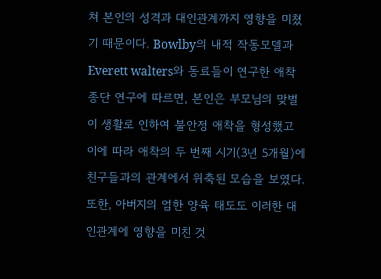쳐 본인의 성격과 대인관계까지 영향을 미쳤기 때문이다. Bowlby의 내적 작동모델과 Everett walters와 동료들이 연구한 애착 종단 연구에 따르면, 본인은 부모님의 맞벌이 생활로 인하여 불안정 애착을 형성했고 이에 따라 애착의 두 번째 시기(3년 5개월)에 친구들과의 관계에서 위축된 모습을 보였다. 또한, 아버지의 엄한 양육 태도도 이러한 대인관계에 영향을 미친 것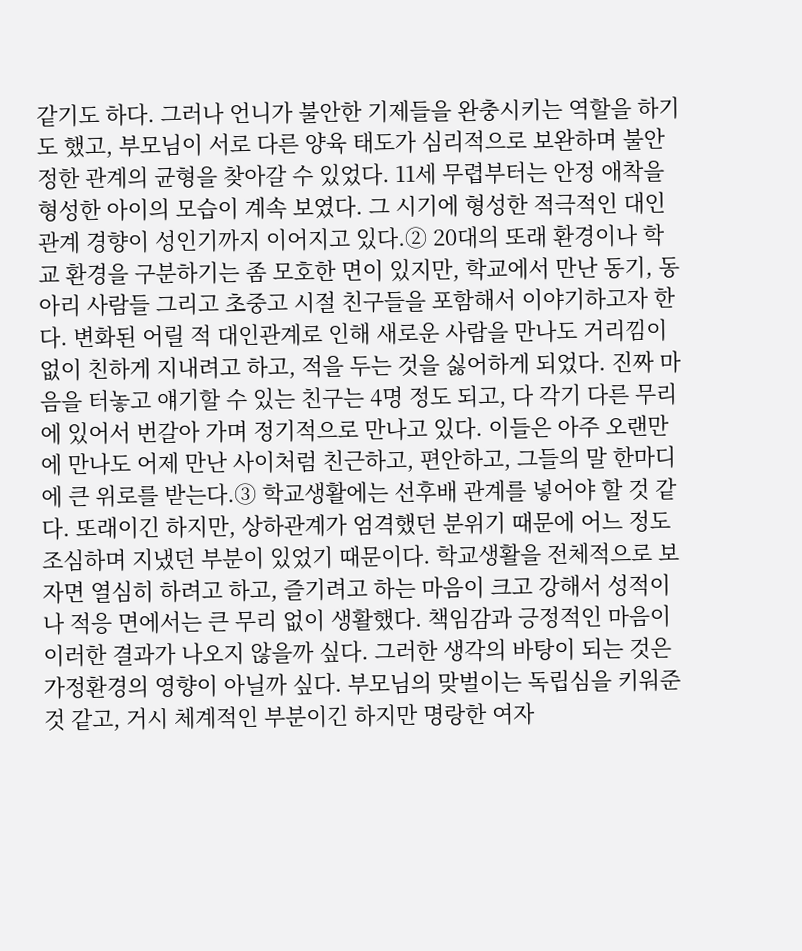같기도 하다. 그러나 언니가 불안한 기제들을 완충시키는 역할을 하기도 했고, 부모님이 서로 다른 양육 태도가 심리적으로 보완하며 불안정한 관계의 균형을 찾아갈 수 있었다. 11세 무렵부터는 안정 애착을 형성한 아이의 모습이 계속 보였다. 그 시기에 형성한 적극적인 대인관계 경향이 성인기까지 이어지고 있다.② 20대의 또래 환경이나 학교 환경을 구분하기는 좀 모호한 면이 있지만, 학교에서 만난 동기, 동아리 사람들 그리고 초중고 시절 친구들을 포함해서 이야기하고자 한다. 변화된 어릴 적 대인관계로 인해 새로운 사람을 만나도 거리낌이 없이 친하게 지내려고 하고, 적을 두는 것을 싫어하게 되었다. 진짜 마음을 터놓고 얘기할 수 있는 친구는 4명 정도 되고, 다 각기 다른 무리에 있어서 번갈아 가며 정기적으로 만나고 있다. 이들은 아주 오랜만에 만나도 어제 만난 사이처럼 친근하고, 편안하고, 그들의 말 한마디에 큰 위로를 받는다.③ 학교생활에는 선후배 관계를 넣어야 할 것 같다. 또래이긴 하지만, 상하관계가 엄격했던 분위기 때문에 어느 정도 조심하며 지냈던 부분이 있었기 때문이다. 학교생활을 전체적으로 보자면 열심히 하려고 하고, 즐기려고 하는 마음이 크고 강해서 성적이나 적응 면에서는 큰 무리 없이 생활했다. 책임감과 긍정적인 마음이 이러한 결과가 나오지 않을까 싶다. 그러한 생각의 바탕이 되는 것은 가정환경의 영향이 아닐까 싶다. 부모님의 맞벌이는 독립심을 키워준 것 같고, 거시 체계적인 부분이긴 하지만 명랑한 여자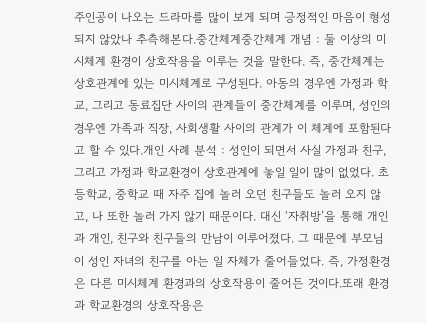주인공이 나오는 드라마를 많이 보게 되며 긍정적인 마음이 형성되지 않았나 추측해본다.중간체계중간체계 개념 : 둘 이상의 미시체계 환경이 상호작용을 이루는 것을 말한다. 즉, 중간체계는 상호관계에 있는 미시체계로 구성된다. 아동의 경우엔 가정과 학교, 그리고 동료집단 사이의 관계들이 중간체계를 이루며, 성인의 경우엔 가족과 직장, 사회생활 사이의 관계가 이 체계에 포함된다고 할 수 있다.개인 사례 분석 : 성인이 되면서 사실 가정과 친구, 그리고 가정과 학교환경이 상호관계에 놓일 일이 많이 없었다. 초등학교, 중학교 때 자주 집에 놀러 오던 친구들도 놀러 오지 않고, 나 또한 놀러 가지 않기 때문이다. 대신 ‘자취방’을 통해 개인과 개인, 친구와 친구들의 만남이 이루어졌다. 그 때문에 부모님이 성인 자녀의 친구를 아는 일 자체가 줄어들었다. 즉, 가정환경은 다른 미시체계 환경과의 상호작용이 줄어든 것이다.또래 환경과 학교환경의 상호작용은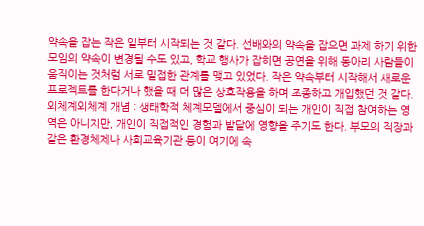약속을 잡는 작은 일부터 시작되는 것 같다. 선배와의 약속을 잡으면 과제 하기 위한 모임의 약속이 변경될 수도 있고, 학교 행사가 잡히면 공연을 위해 동아리 사람들이 움직이는 것처럼 서로 밀접한 관계를 맺고 있었다. 작은 약속부터 시작해서 새로운 프로젝트를 한다거나 했을 때 더 많은 상호작용을 하며 조종하고 개입했던 것 같다.외체계외체계 개념 : 생태학적 체계모델에서 중심이 되는 개인이 직접 참여하는 영역은 아니지만, 개인이 직접적인 경험과 발달에 영향을 주기도 한다. 부모의 직장과 같은 환경체제나 사회교육기관 등이 여기에 속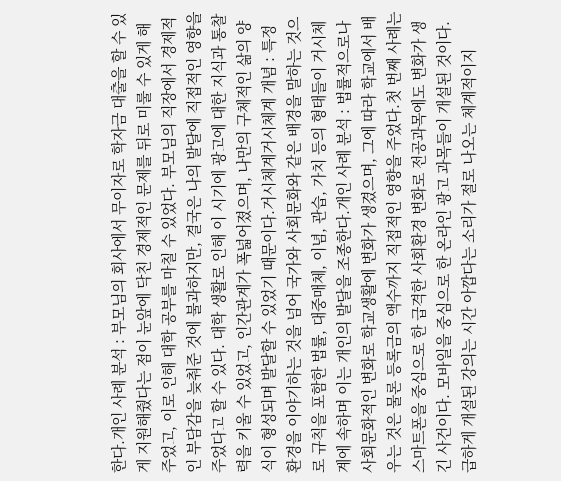한다.개인 사례 분석 : 부모님의 회사에서 무이자로 학자금 대출을 할 수 있게 지원해줬다는 점이 눈앞에 닥친 경제적인 문제를 뒤로 미룰 수 있게 해주었고, 이로 인해 대학 공부를 마칠 수 있었다. 부모님의 직장에서 경제적인 부담감을 늦춰준 것에 불과하지만, 결국은 나의 발달에 직접적인 영향을 주었다고 할 수 있다. 대학 생활로 인해 이 시기에 광고에 대한 지식과 통찰력을 키울 수 있었고, 인간관계가 폭넓어졌으며, 나만의 구체적인 삶의 양식이 형성되며 발달할 수 있었기 때문이다.거시체계거시체계 개념 : 특정 환경을 이야기하는 것을 넘어 국가와 사회문화와 같은 배경을 말하는 것으로 규칙을 포함한 법률, 대중매체, 이념, 관습, 가치 등의 형태들이 거시체계에 속하며 이는 개인의 발달을 조종한다.개인 사례 분석 : 법률적으로나 사회문화적인 변화로 학교생활에 변화가 생겼으며, 그에 따라 학교에서 배우는 것은 물론 등록금의 액수까지 직접적인 영향을 주었다.첫 번째 사례는 스마트폰을 중심으로 한 급격한 사회환경 변화로 전공과목에도 변화가 생긴 사건이다. 모바일을 중심으로 한 온라인 광고 과목들이 개설된 것이다. 급하게 개설된 강의는 시간 아깝다는 소리가 절로 나오는 체계적이지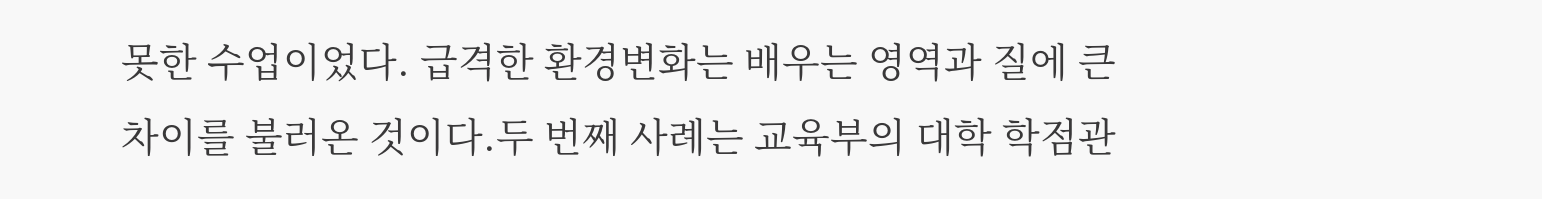못한 수업이었다. 급격한 환경변화는 배우는 영역과 질에 큰 차이를 불러온 것이다.두 번째 사례는 교육부의 대학 학점관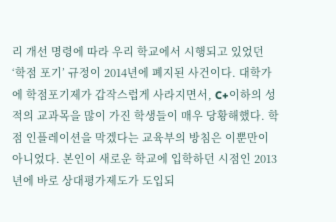리 개선 명령에 따라 우리 학교에서 시행되고 있었던 ‘학점 포기’ 규정이 2014년에 폐지된 사건이다. 대학가에 학점포기제가 갑작스럽게 사라지면서, C+이하의 성적의 교과목을 많이 가진 학생들이 매우 당황해했다. 학점 인플레이션을 막겠다는 교육부의 방침은 이뿐만이 아니었다. 본인이 새로운 학교에 입학하던 시점인 2013년에 바로 상대평가제도가 도입되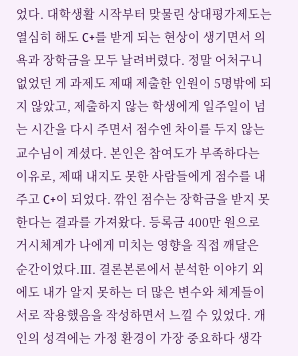었다. 대학생활 시작부터 맞물린 상대평가제도는 열심히 해도 C+를 받게 되는 현상이 생기면서 의욕과 장학금을 모두 날려버렸다. 정말 어처구니없었던 게 과제도 제때 제출한 인원이 5명밖에 되지 않았고, 제출하지 않는 학생에게 일주일이 넘는 시간을 다시 주면서 점수엔 차이를 두지 않는 교수님이 계셨다. 본인은 참여도가 부족하다는 이유로, 제때 내지도 못한 사람들에게 점수를 내주고 C+이 되었다. 깎인 점수는 장학금을 받지 못한다는 결과를 가져왔다. 등록금 400만 원으로 거시체계가 나에게 미치는 영향을 직접 깨달은 순간이었다.Ⅲ. 결론본론에서 분석한 이야기 외에도 내가 알지 못하는 더 많은 변수와 체계들이 서로 작용했음을 작성하면서 느낄 수 있었다. 개인의 성격에는 가정 환경이 가장 중요하다 생각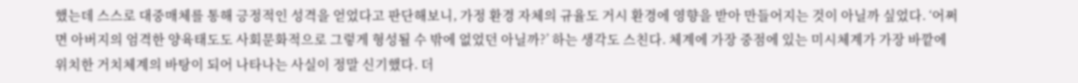했는데 스스로 대중매체를 통해 긍정적인 성격을 얻었다고 판단해보니, 가정 환경 자체의 규율도 거시 환경에 영향을 받아 만들어지는 것이 아닐까 싶었다. ‘어쩌면 아버지의 엄격한 양육태도도 사회문화적으로 그렇게 형성될 수 밖에 없었던 아닐까?’ 하는 생각도 스친다. 체계에 가장 중점에 있는 미시체계가 가장 바깥에 위치한 거치체계의 바탕이 되어 나타나는 사실이 정말 신기했다. 더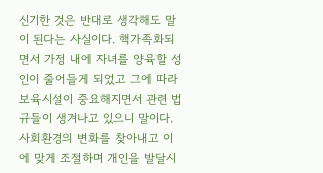신기한 것은 반대로 생각해도 말이 된다는 사실이다. 핵가족화되면서 가정 내에 자녀를 양육할 성인이 줄어들게 되었고 그에 따라 보육시설이 중요해지면서 관련 법규들이 생겨나고 있으니 말이다. 사회환경의 변화를 찾아내고 이에 맞게 조절하며 개인을 발달시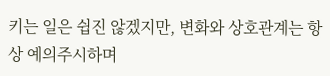키는 일은 쉽진 않겠지만, 변화와 상호관계는 항상 예의주시하며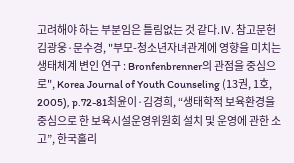고려해야 하는 부분임은 틀림없는 것 같다.Ⅳ. 참고문헌김광웅·문수경, "부모-청소년자녀관계에 영향을 미치는 생태체계 변인 연구 : Bronfenbrenner의 관점을 중심으로", Korea Journal of Youth Counseling (13권, 1호, 2005), p.72-81최윤이·김경희, “생태학적 보육환경을 중심으로 한 보육시설운영위원회 설치 및 운영에 관한 소고”, 한국홀리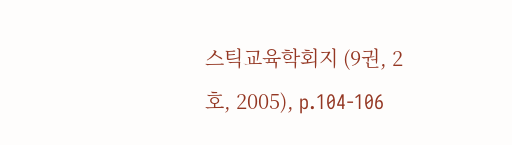스틱교육학회지 (9권, 2호, 2005), p.104-106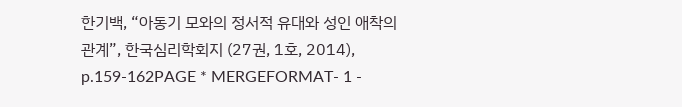한기백, “아동기 모와의 정서적 유대와 성인 애착의 관계”, 한국심리학회지 (27권, 1호, 2014), p.159-162PAGE * MERGEFORMAT- 1 -